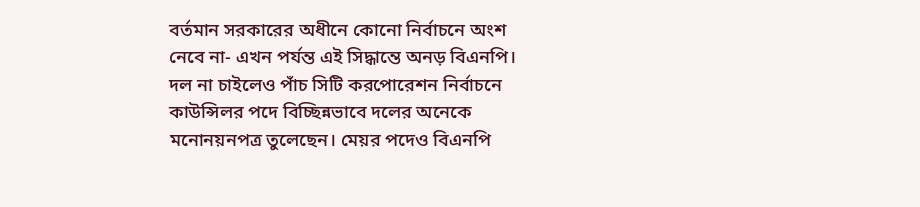বর্তমান সরকারের অধীনে কোনো নির্বাচনে অংশ নেবে না- এখন পর্যন্ত এই সিদ্ধান্তে অনড় বিএনপি। দল না চাইলেও পাঁচ সিটি করপোরেশন নির্বাচনে কাউন্সিলর পদে বিচ্ছিন্নভাবে দলের অনেকে মনোনয়নপত্র তুলেছেন। মেয়র পদেও বিএনপি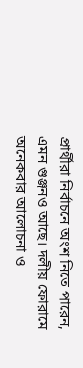প্রার্থীরা নির্বাচনে অংশ নিতে পারেন, এমন গুঞ্জনও আছে। দলীয় ফোরামে অনেকবার আলোচনা ও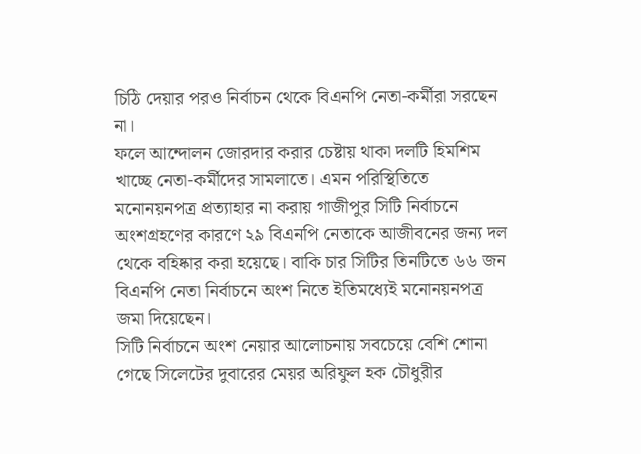চিঠি দেয়ার পরও নির্বাচন থেকে বিএনপি নেতা-কর্মীরা সরছেন না।
ফলে আন্দোলন জোরদার করার চেষ্টায় থাকা দলটি হিমশিম খাচ্ছে নেতা-কর্মীদের সামলাতে। এমন পরিস্থিতিতে মনোনয়নপত্র প্রত্যাহার না করায় গাজীপুর সিটি নির্বাচনে অংশগ্রহণের কারণে ২৯ বিএনপি নেতাকে আজীবনের জন্য দল থেকে বহিষ্কার করা হয়েছে। বাকি চার সিটির তিনটিতে ৬৬ জন বিএনপি নেতা নির্বাচনে অংশ নিতে ইতিমধ্যেই মনোনয়নপত্র জমা দিয়েছেন।
সিটি নির্বাচনে অংশ নেয়ার আলোচনায় সবচেয়ে বেশি শোনা গেছে সিলেটের দুবারের মেয়র অরিফুল হক চৌধুরীর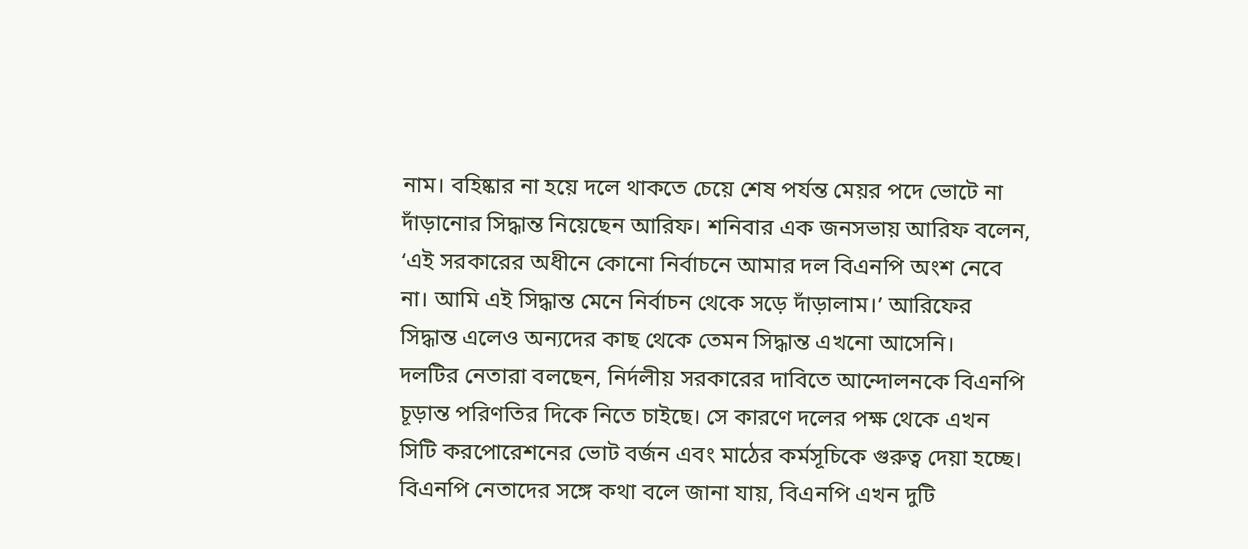নাম। বহিষ্কার না হয়ে দলে থাকতে চেয়ে শেষ পর্যন্ত মেয়র পদে ভোটে না দাঁড়ানোর সিদ্ধান্ত নিয়েছেন আরিফ। শনিবার এক জনসভায় আরিফ বলেন, ‘এই সরকারের অধীনে কোনো নির্বাচনে আমার দল বিএনপি অংশ নেবে না। আমি এই সিদ্ধান্ত মেনে নির্বাচন থেকে সড়ে দাঁড়ালাম।’ আরিফের সিদ্ধান্ত এলেও অন্যদের কাছ থেকে তেমন সিদ্ধান্ত এখনো আসেনি।
দলটির নেতারা বলছেন, নির্দলীয় সরকারের দাবিতে আন্দোলনকে বিএনপি চূড়ান্ত পরিণতির দিকে নিতে চাইছে। সে কারণে দলের পক্ষ থেকে এখন সিটি করপোরেশনের ভোট বর্জন এবং মাঠের কর্মসূচিকে গুরুত্ব দেয়া হচ্ছে।
বিএনপি নেতাদের সঙ্গে কথা বলে জানা যায়, বিএনপি এখন দুটি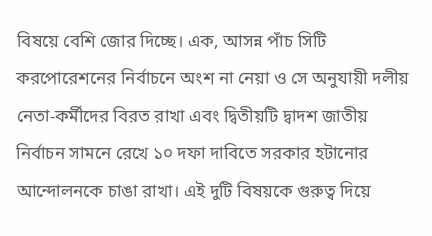বিষয়ে বেশি জোর দিচ্ছে। এক, আসন্ন পাঁচ সিটি করপোরেশনের নির্বাচনে অংশ না নেয়া ও সে অনুযায়ী দলীয় নেতা-কর্মীদের বিরত রাখা এবং দ্বিতীয়টি দ্বাদশ জাতীয় নির্বাচন সামনে রেখে ১০ দফা দাবিতে সরকার হটানোর আন্দোলনকে চাঙা রাখা। এই দুটি বিষয়কে গুরুত্ব দিয়ে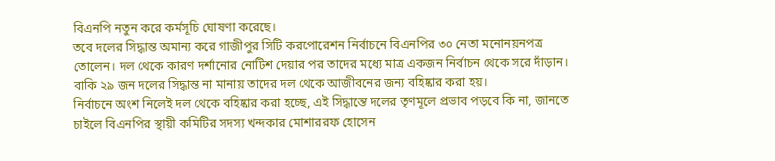বিএনপি নতুন করে কর্মসূচি ঘোষণা করেছে।
তবে দলের সিদ্ধান্ত অমান্য করে গাজীপুর সিটি করপোরেশন নির্বাচনে বিএনপির ৩০ নেতা মনোনয়নপত্র তোলেন। দল থেকে কারণ দর্শানোর নোটিশ দেয়ার পর তাদের মধ্যে মাত্র একজন নির্বাচন থেকে সরে দাঁড়ান। বাকি ২৯ জন দলের সিদ্ধান্ত না মানায় তাদের দল থেকে আজীবনের জন্য বহিষ্কার করা হয়।
নির্বাচনে অংশ নিলেই দল থেকে বহিষ্কার করা হচ্ছে, এই সিদ্ধান্তে দলের তৃণমূলে প্রভাব পড়বে কি না, জানতে চাইলে বিএনপির স্থায়ী কমিটির সদস্য খন্দকার মোশাররফ হোসেন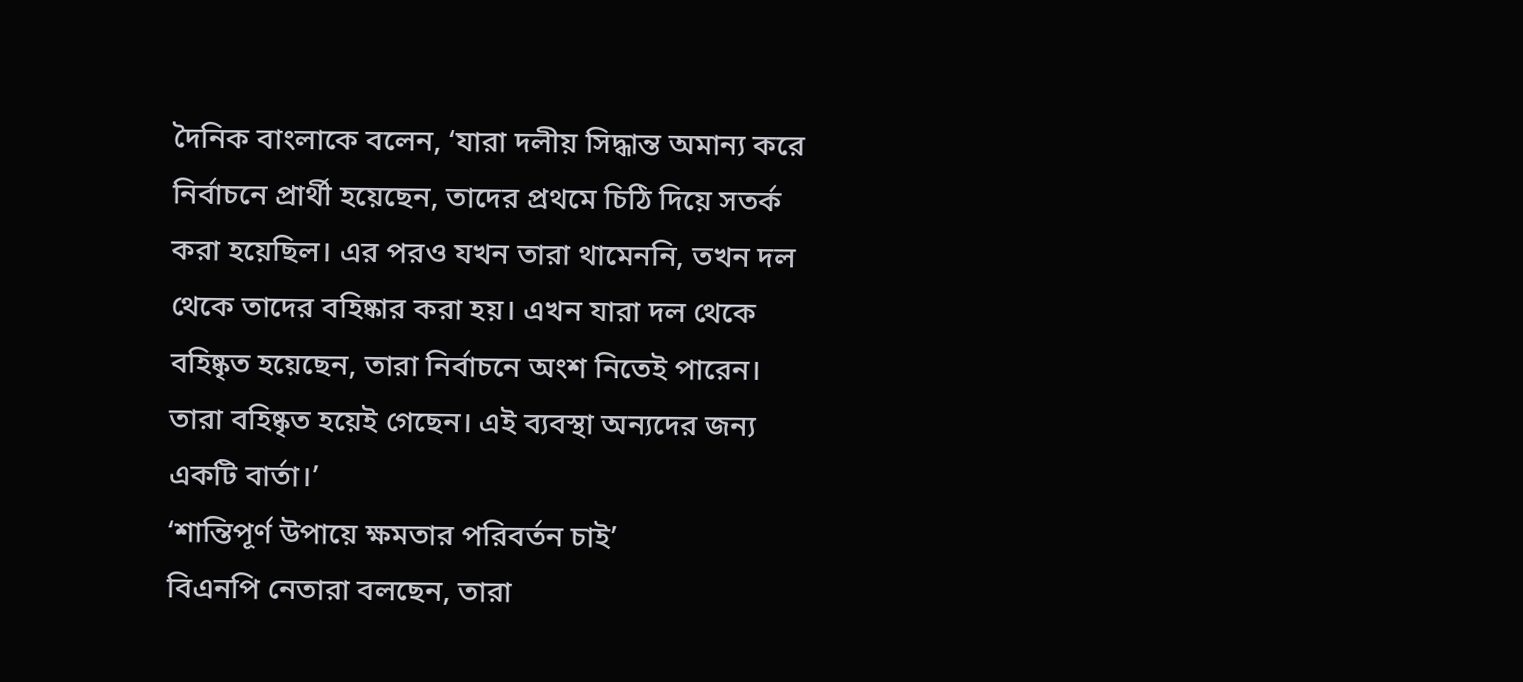দৈনিক বাংলাকে বলেন, ‘যারা দলীয় সিদ্ধান্ত অমান্য করে নির্বাচনে প্রার্থী হয়েছেন, তাদের প্রথমে চিঠি দিয়ে সতর্ক করা হয়েছিল। এর পরও যখন তারা থামেননি, তখন দল থেকে তাদের বহিষ্কার করা হয়। এখন যারা দল থেকে বহিষ্কৃত হয়েছেন, তারা নির্বাচনে অংশ নিতেই পারেন। তারা বহিষ্কৃত হয়েই গেছেন। এই ব্যবস্থা অন্যদের জন্য একটি বার্তা।’
‘শান্তিপূর্ণ উপায়ে ক্ষমতার পরিবর্তন চাই’
বিএনপি নেতারা বলছেন, তারা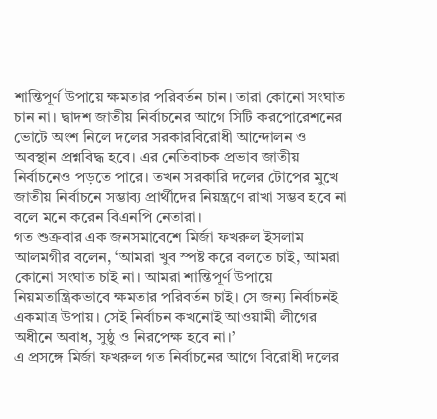শান্তিপূর্ণ উপায়ে ক্ষমতার পরিবর্তন চান। তারা কোনো সংঘাত চান না। দ্বাদশ জাতীয় নির্বাচনের আগে সিটি করপোরেশনের ভোটে অংশ নিলে দলের সরকারবিরোধী আন্দোলন ও অবস্থান প্রশ্নবিদ্ধ হবে। এর নেতিবাচক প্রভাব জাতীয় নির্বাচনেও পড়তে পারে। তখন সরকারি দলের টোপের মুখে জাতীয় নির্বাচনে সম্ভাব্য প্রার্থীদের নিয়ন্ত্রণে রাখা সম্ভব হবে না বলে মনে করেন বিএনপি নেতারা।
গত শুক্রবার এক জনসমাবেশে মির্জা ফখরুল ইসলাম আলমগীর বলেন, ‘আমরা খুব স্পষ্ট করে বলতে চাই, আমরা কোনো সংঘাত চাই না। আমরা শান্তিপূর্ণ উপায়ে নিয়মতান্ত্রিকভাবে ক্ষমতার পরিবর্তন চাই। সে জন্য নির্বাচনই একমাত্র উপায়। সেই নির্বাচন কখনোই আওয়ামী লীগের অধীনে অবাধ, সুষ্ঠু ও নিরপেক্ষ হবে না।’
এ প্রসঙ্গে মির্জা ফখরুল গত নির্বাচনের আগে বিরোধী দলের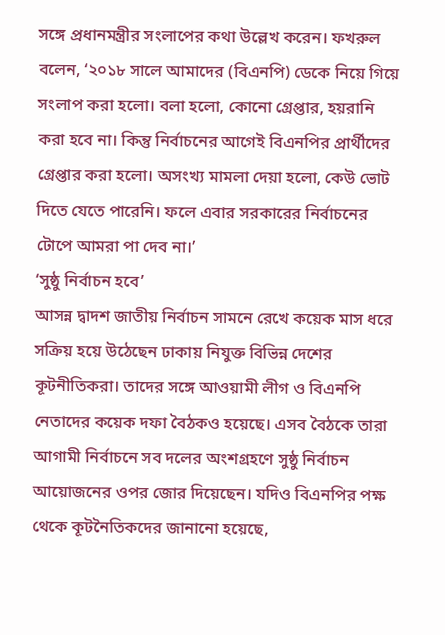সঙ্গে প্রধানমন্ত্রীর সংলাপের কথা উল্লেখ করেন। ফখরুল বলেন, ‘২০১৮ সালে আমাদের (বিএনপি) ডেকে নিয়ে গিয়ে সংলাপ করা হলো। বলা হলো, কোনো গ্রেপ্তার, হয়রানি করা হবে না। কিন্তু নির্বাচনের আগেই বিএনপির প্রার্থীদের গ্রেপ্তার করা হলো। অসংখ্য মামলা দেয়া হলো, কেউ ভোট দিতে যেতে পারেনি। ফলে এবার সরকারের নির্বাচনের টোপে আমরা পা দেব না।’
‘সুষ্ঠু নির্বাচন হবে’
আসন্ন দ্বাদশ জাতীয় নির্বাচন সামনে রেখে কয়েক মাস ধরে সক্রিয় হয়ে উঠেছেন ঢাকায় নিযুক্ত বিভিন্ন দেশের কূটনীতিকরা। তাদের সঙ্গে আওয়ামী লীগ ও বিএনপি নেতাদের কয়েক দফা বৈঠকও হয়েছে। এসব বৈঠকে তারা আগামী নির্বাচনে সব দলের অংশগ্রহণে সুষ্ঠু নির্বাচন আয়োজনের ওপর জোর দিয়েছেন। যদিও বিএনপির পক্ষ থেকে কূটনৈতিকদের জানানো হয়েছে,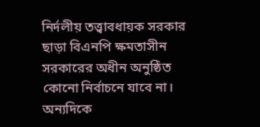নির্দলীয় তত্ত্বাবধায়ক সরকার ছাড়া বিএনপি ক্ষমতাসীন সরকারের অধীন অনুষ্ঠিত কোনো নির্বাচনে যাবে না। অন্যদিকে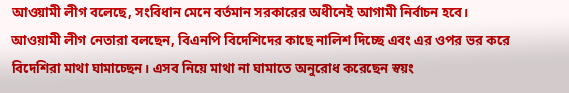আওয়ামী লীগ বলেছে, সংবিধান মেনে বর্তমান সরকারের অধীনেই আগামী নির্বাচন হবে।
আওয়ামী লীগ নেতারা বলছেন, বিএনপি বিদেশিদের কাছে নালিশ দিচ্ছে এবং এর ওপর ভর করে বিদেশিরা মাথা ঘামাচ্ছেন। এসব নিয়ে মাথা না ঘামাতে অনুরোধ করেছেন স্বয়ং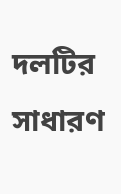দলটির সাধারণ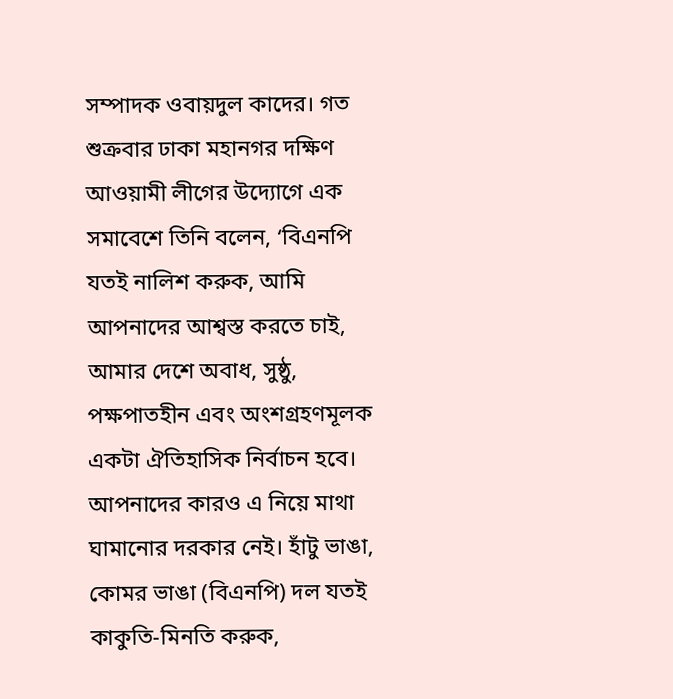সম্পাদক ওবায়দুল কাদের। গত শুক্রবার ঢাকা মহানগর দক্ষিণ আওয়ামী লীগের উদ্যোগে এক সমাবেশে তিনি বলেন, ‘বিএনপি যতই নালিশ করুক, আমি আপনাদের আশ্বস্ত করতে চাই, আমার দেশে অবাধ, সুষ্ঠু, পক্ষপাতহীন এবং অংশগ্রহণমূলক একটা ঐতিহাসিক নির্বাচন হবে। আপনাদের কারও এ নিয়ে মাথা ঘামানোর দরকার নেই। হাঁটু ভাঙা, কোমর ভাঙা (বিএনপি) দল যতই কাকুতি-মিনতি করুক,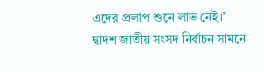এদের প্রলাপ শুনে লাভ নেই।’
দ্বাদশ জাতীয় সংসদ নির্বাচন সামনে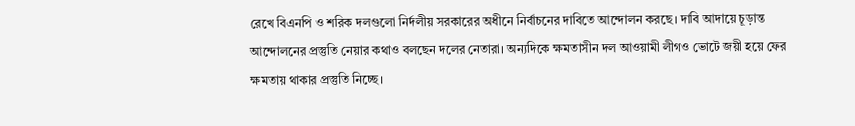রেখে বিএনপি ও শরিক দলগুলো নির্দলীয় সরকারের অধীনে নির্বাচনের দাবিতে আন্দোলন করছে। দাবি আদায়ে চূড়ান্ত আন্দোলনের প্রস্তুতি নেয়ার কথাও বলছেন দলের নেতারা। অন্যদিকে ক্ষমতাসীন দল আওয়ামী লীগও ভোটে জয়ী হয়ে ফের ক্ষমতায় থাকার প্রস্তুতি নিচ্ছে।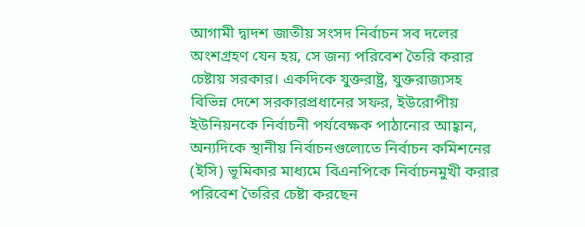আগামী দ্বাদশ জাতীয় সংসদ নির্বাচন সব দলের অংশগ্রহণ যেন হয়, সে জন্য পরিবেশ তৈরি করার চেষ্টায় সরকার। একদিকে যুক্তরাষ্ট্র, যুক্তরাজ্যসহ বিভিন্ন দেশে সরকারপ্রধানের সফর, ইউরোপীয় ইউনিয়নকে নির্বাচনী পর্যবেক্ষক পাঠানোর আহ্বান, অন্যদিকে স্থানীয় নির্বাচনগুলোতে নির্বাচন কমিশনের (ইসি) ভূমিকার মাধ্যমে বিএনপিকে নির্বাচনমুখী করার পরিবেশ তৈরির চেষ্টা করছেন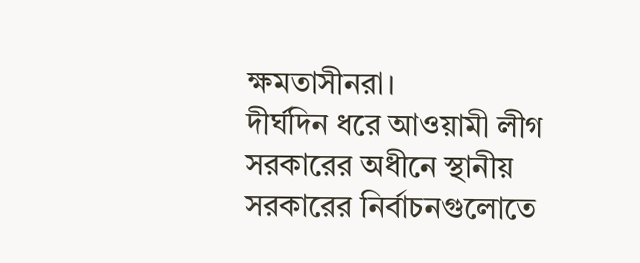ক্ষমতাসীনরা।
দীর্ঘদিন ধরে আওয়ামী লীগ সরকারের অধীনে স্থানীয় সরকারের নির্বাচনগুলোতে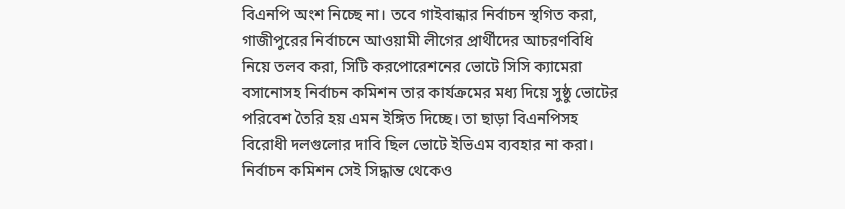বিএনপি অংশ নিচ্ছে না। তবে গাইবান্ধার নির্বাচন স্থগিত করা, গাজীপুরের নির্বাচনে আওয়ামী লীগের প্রার্থীদের আচরণবিধি নিয়ে তলব করা, সিটি করপোরেশনের ভোটে সিসি ক্যামেরা বসানোসহ নির্বাচন কমিশন তার কার্যক্রমের মধ্য দিয়ে সুষ্ঠু ভোটের পরিবেশ তৈরি হয় এমন ইঙ্গিত দিচ্ছে। তা ছাড়া বিএনপিসহ বিরোধী দলগুলোর দাবি ছিল ভোটে ইভিএম ব্যবহার না করা। নির্বাচন কমিশন সেই সিদ্ধান্ত থেকেও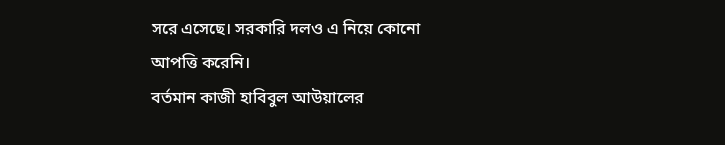সরে এসেছে। সরকারি দলও এ নিয়ে কোনো আপত্তি করেনি।
বর্তমান কাজী হাবিবুল আউয়ালের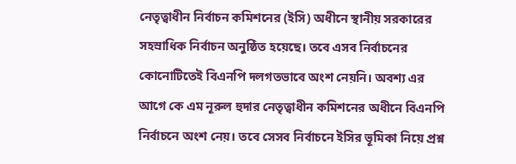নেতৃত্বাধীন নির্বাচন কমিশনের (ইসি) অধীনে স্থানীয় সরকারের সহস্রাধিক নির্বাচন অনুষ্ঠিত হয়েছে। তবে এসব নির্বাচনের কোনোটিতেই বিএনপি দলগতভাবে অংশ নেয়নি। অবশ্য এর আগে কে এম নূরুল হুদার নেতৃত্বাধীন কমিশনের অধীনে বিএনপি নির্বাচনে অংশ নেয়। তবে সেসব নির্বাচনে ইসির ভূমিকা নিয়ে প্রশ্ন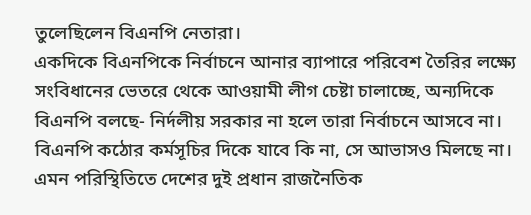তুলেছিলেন বিএনপি নেতারা।
একদিকে বিএনপিকে নির্বাচনে আনার ব্যাপারে পরিবেশ তৈরির লক্ষ্যে সংবিধানের ভেতরে থেকে আওয়ামী লীগ চেষ্টা চালাচ্ছে, অন্যদিকে বিএনপি বলছে- নির্দলীয় সরকার না হলে তারা নির্বাচনে আসবে না। বিএনপি কঠোর কর্মসূচির দিকে যাবে কি না, সে আভাসও মিলছে না। এমন পরিস্থিতিতে দেশের দুই প্রধান রাজনৈতিক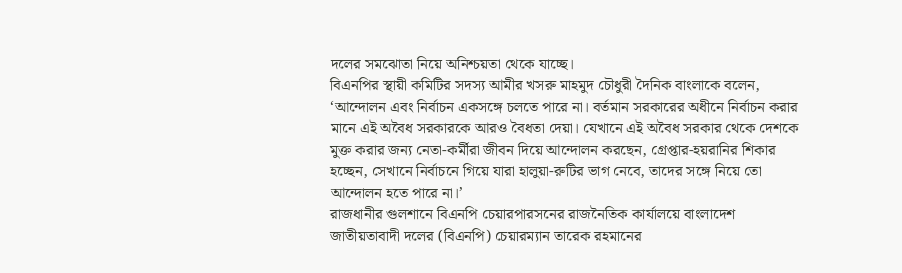দলের সমঝোতা নিয়ে অনিশ্চয়তা থেকে যাচ্ছে।
বিএনপির স্থায়ী কমিটির সদস্য আমীর খসরু মাহমুদ চৌধুরী দৈনিক বাংলাকে বলেন, ‘আন্দোলন এবং নির্বাচন একসঙ্গে চলতে পারে না। বর্তমান সরকারের অধীনে নির্বাচন করার মানে এই অবৈধ সরকারকে আরও বৈধতা দেয়া। যেখানে এই অবৈধ সরকার থেকে দেশকে মুক্ত করার জন্য নেতা-কর্মীরা জীবন দিয়ে আন্দোলন করছেন, গ্রেপ্তার-হয়রানির শিকার হচ্ছেন, সেখানে নির্বাচনে গিয়ে যারা হালুয়া-রুটির ভাগ নেবে, তাদের সঙ্গে নিয়ে তো আন্দোলন হতে পারে না।’
রাজধানীর গুলশানে বিএনপি চেয়ারপারসনের রাজনৈতিক কার্যালয়ে বাংলাদেশ জাতীয়তাবাদী দলের (বিএনপি) চেয়ারম্যান তারেক রহমানের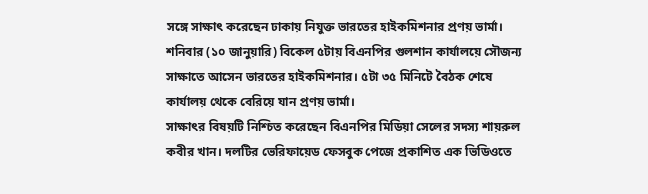সঙ্গে সাক্ষাৎ করেছেন ঢাকায় নিযুক্ত ভারতের হাইকমিশনার প্রণয় ভার্মা।
শনিবার (১০ জানুয়ারি) বিকেল ৫টায় বিএনপির গুলশান কার্যালয়ে সৌজন্য সাক্ষাতে আসেন ভারতের হাইকমিশনার। ৫টা ৩৫ মিনিটে বৈঠক শেষে কার্যালয় থেকে বেরিয়ে যান প্রণয় ভার্মা।
সাক্ষাৎর বিষয়টি নিশ্চিত করেছেন বিএনপির মিডিয়া সেলের সদস্য শায়রুল কবীর খান। দলটির ভেরিফায়েড ফেসবুক পেজে প্রকাশিত এক ভিডিওতে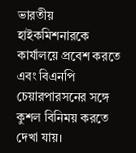ভারতীয় হাইকমিশনারকে কার্যালয়ে প্রবেশ করতে এবং বিএনপি চেয়ারপারসনের সঙ্গে কুশল বিনিময় করতে দেখা যায়।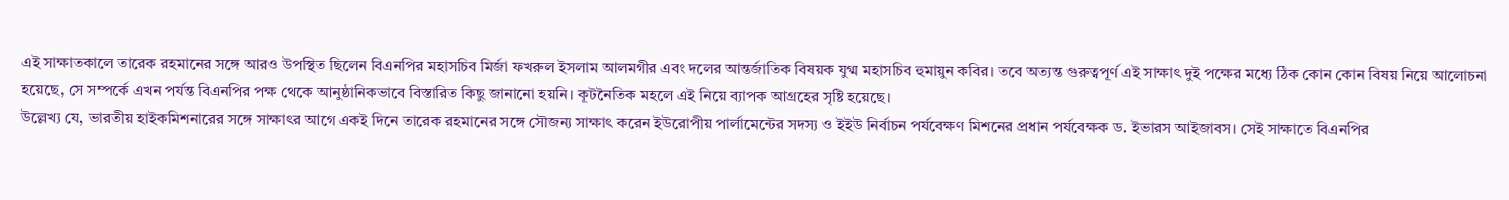এই সাক্ষাতকালে তারেক রহমানের সঙ্গে আরও উপস্থিত ছিলেন বিএনপির মহাসচিব মির্জা ফখরুল ইসলাম আলমগীর এবং দলের আন্তর্জাতিক বিষয়ক যুগ্ম মহাসচিব হুমায়ুন কবির। তবে অত্যন্ত গুরুত্বপূর্ণ এই সাক্ষাৎ দুই পক্ষের মধ্যে ঠিক কোন কোন বিষয় নিয়ে আলোচনা হয়েছে, সে সম্পর্কে এখন পর্যন্ত বিএনপির পক্ষ থেকে আনুষ্ঠানিকভাবে বিস্তারিত কিছু জানানো হয়নি। কূটনৈতিক মহলে এই নিয়ে ব্যাপক আগ্রহের সৃষ্টি হয়েছে।
উল্লেখ্য যে, ভারতীয় হাইকমিশনারের সঙ্গে সাক্ষাৎর আগে একই দিনে তারেক রহমানের সঙ্গে সৌজন্য সাক্ষাৎ করেন ইউরোপীয় পার্লামেন্টের সদস্য ও ইইউ নির্বাচন পর্যবেক্ষণ মিশনের প্রধান পর্যবেক্ষক ড. ইভারস আইজাবস। সেই সাক্ষাতে বিএনপির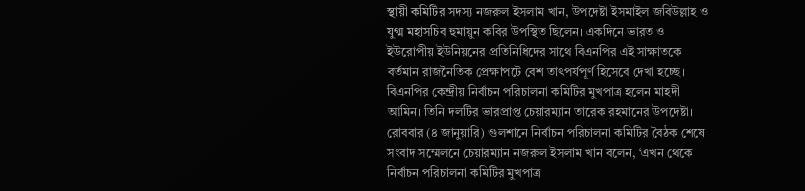স্থায়ী কমিটির সদস্য নজরুল ইসলাম খান, উপদেষ্টা ইসমাইল জবিউল্লাহ ও যুগ্ম মহাসচিব হুমায়ুন কবির উপস্থিত ছিলেন। একদিনে ভারত ও ইউরোপীয় ইউনিয়নের প্রতিনিধিদের সাথে বিএনপির এই সাক্ষাতকে বর্তমান রাজনৈতিক প্রেক্ষাপটে বেশ তাৎপর্যপূর্ণ হিসেবে দেখা হচ্ছে।
বিএনপির কেন্দ্রীয় নির্বাচন পরিচালনা কমিটির মুখপাত্র হলেন মাহদী আমিন। তিনি দলটির ভারপ্রাপ্ত চেয়ারম্যান তারেক রহমানের উপদেষ্টা।
রোববার (৪ জানুয়ারি) গুলশানে নির্বাচন পরিচালনা কমিটির বৈঠক শেষে সংবাদ সম্মেলনে চেয়ারম্যান নজরুল ইসলাম খান বলেন, ‘এখন থেকে নির্বাচন পরিচালনা কমিটির মুখপাত্র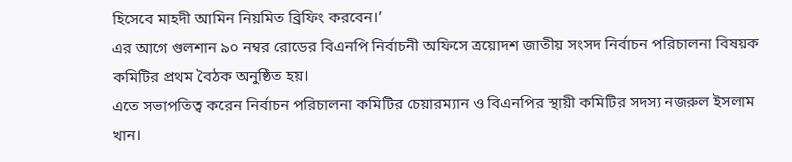হিসেবে মাহদী আমিন নিয়মিত ব্রিফিং করবেন।’
এর আগে গুলশান ৯০ নম্বর রোডের বিএনপি নির্বাচনী অফিসে ত্রয়োদশ জাতীয় সংসদ নির্বাচন পরিচালনা বিষয়ক কমিটির প্রথম বৈঠক অনুষ্ঠিত হয়।
এতে সভাপতিত্ব করেন নির্বাচন পরিচালনা কমিটির চেয়ারম্যান ও বিএনপির স্থায়ী কমিটির সদস্য নজরুল ইসলাম খান।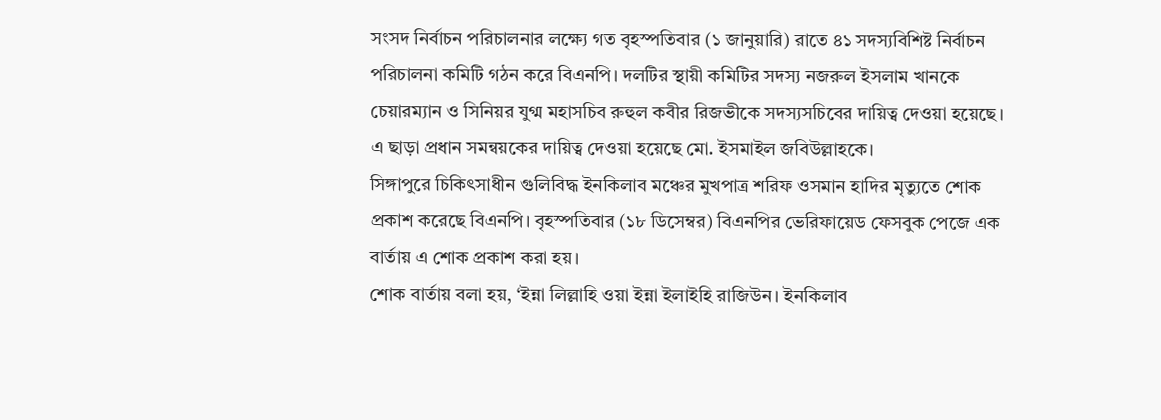সংসদ নির্বাচন পরিচালনার লক্ষ্যে গত বৃহস্পতিবার (১ জানুয়ারি) রাতে ৪১ সদস্যবিশিষ্ট নির্বাচন পরিচালনা কমিটি গঠন করে বিএনপি। দলটির স্থায়ী কমিটির সদস্য নজরুল ইসলাম খানকে চেয়ারম্যান ও সিনিয়র যুগ্ম মহাসচিব রুহুল কবীর রিজভীকে সদস্যসচিবের দায়িত্ব দেওয়া হয়েছে। এ ছাড়া প্রধান সমন্বয়কের দায়িত্ব দেওয়া হয়েছে মো. ইসমাইল জবিউল্লাহকে।
সিঙ্গাপুরে চিকিৎসাধীন গুলিবিদ্ধ ইনকিলাব মঞ্চের মুখপাত্র শরিফ ওসমান হাদির মৃত্যুতে শোক প্রকাশ করেছে বিএনপি। বৃহস্পতিবার (১৮ ডিসেম্বর) বিএনপির ভেরিফায়েড ফেসবুক পেজে এক বার্তায় এ শোক প্রকাশ করা হয়।
শোক বার্তায় বলা হয়, ‘ইন্না লিল্লাহি ওয়া ইন্না ইলাইহি রাজিউন। ইনকিলাব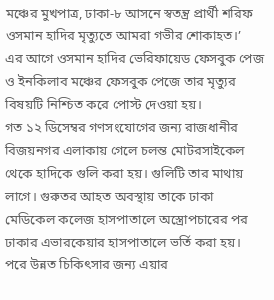মঞ্চের মুখপাত্র, ঢাকা-৮ আসনে স্বতন্ত্র প্রার্থী শরিফ ওসমান হাদির মৃত্যুতে আমরা গভীর শোকাহত।’
এর আগে ওসমান হাদির ভেরিফায়েড ফেসবুক পেজ ও ইনকিলাব মঞ্চের ফেসবুক পেজে তার মৃত্যুর বিষয়টি নিশ্চিত করে পোস্ট দেওয়া হয়।
গত ১২ ডিসেম্বর গণসংযোগের জন্য রাজধানীর বিজয়নগর এলাকায় গেলে চলন্ত মোটরসাইকেল থেকে হাদিকে গুলি করা হয়। গুলিটি তার মাথায় লাগে। গুরুতর আহত অবস্থায় তাকে ঢাকা মেডিকেল কলেজ হাসপাতালে অস্ত্রোপচারের পর ঢাকার এভারকেয়ার হাসপাতালে ভর্তি করা হয়। পরে উন্নত চিকিৎসার জন্য এয়ার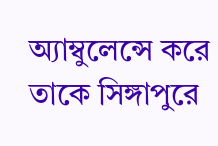অ্যাম্বুলেন্সে করে তাকে সিঙ্গাপুরে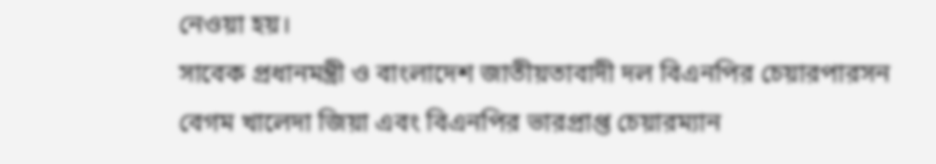নেওয়া হয়।
সাবেক প্রধানমন্ত্রী ও বাংলাদেশ জাতীয়তাবাদী দল বিএনপির চেয়ারপারসন বেগম খালেদা জিয়া এবং বিএনপির ভারপ্রাপ্ত চেয়ারম্যান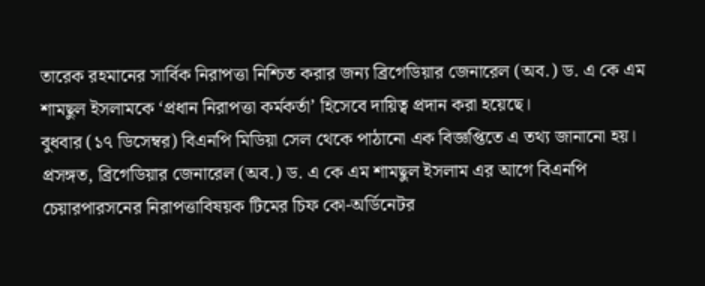তারেক রহমানের সার্বিক নিরাপত্তা নিশ্চিত করার জন্য ব্রিগেডিয়ার জেনারেল (অব.) ড. এ কে এম শামছুল ইসলামকে ‘প্রধান নিরাপত্তা কর্মকর্তা’ হিসেবে দায়িত্ব প্রদান করা হয়েছে।
বুধবার (১৭ ডিসেম্বর) বিএনপি মিডিয়া সেল থেকে পাঠানো এক বিজ্ঞপ্তিতে এ তথ্য জানানো হয়।
প্রসঙ্গত, ব্রিগেডিয়ার জেনারেল (অব.) ড. এ কে এম শামছুল ইসলাম এর আগে বিএনপি চেয়ারপারসনের নিরাপত্তাবিষয়ক টিমের চিফ কো-অর্ডিনেটর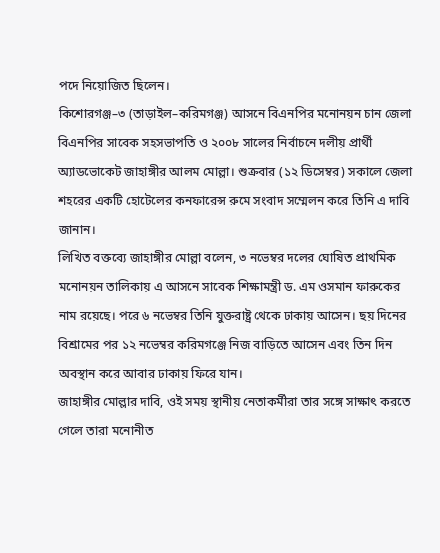পদে নিয়োজিত ছিলেন।
কিশোরগঞ্জ–৩ (তাড়াইল–করিমগঞ্জ) আসনে বিএনপির মনোনয়ন চান জেলা বিএনপির সাবেক সহসভাপতি ও ২০০৮ সালের নির্বাচনে দলীয় প্রার্থী অ্যাডভোকেট জাহাঙ্গীর আলম মোল্লা। শুক্রবার (১২ ডিসেম্বর) সকালে জেলা শহরের একটি হোটেলের কনফারেন্স রুমে সংবাদ সম্মেলন করে তিনি এ দাবি জানান।
লিখিত বক্তব্যে জাহাঙ্গীর মোল্লা বলেন, ৩ নভেম্বর দলের ঘোষিত প্রাথমিক মনোনয়ন তালিকায় এ আসনে সাবেক শিক্ষামন্ত্রী ড. এম ওসমান ফারুকের নাম রয়েছে। পরে ৬ নভেম্বর তিনি যুক্তরাষ্ট্র থেকে ঢাকায় আসেন। ছয় দিনের বিশ্রামের পর ১২ নভেম্বর করিমগঞ্জে নিজ বাড়িতে আসেন এবং তিন দিন অবস্থান করে আবার ঢাকায় ফিরে যান।
জাহাঙ্গীর মোল্লার দাবি, ওই সময় স্থানীয় নেতাকর্মীরা তার সঙ্গে সাক্ষাৎ করতে গেলে তারা মনোনীত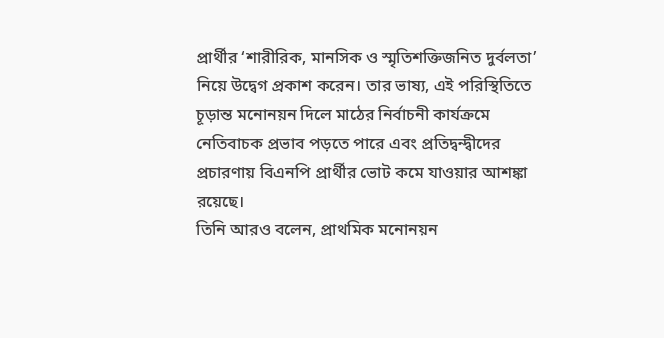প্রার্থীর ‘শারীরিক, মানসিক ও স্মৃতিশক্তিজনিত দুর্বলতা’ নিয়ে উদ্বেগ প্রকাশ করেন। তার ভাষ্য, এই পরিস্থিতিতে চূড়ান্ত মনোনয়ন দিলে মাঠের নির্বাচনী কার্যক্রমে নেতিবাচক প্রভাব পড়তে পারে এবং প্রতিদ্বন্দ্বীদের প্রচারণায় বিএনপি প্রার্থীর ভোট কমে যাওয়ার আশঙ্কা রয়েছে।
তিনি আরও বলেন, প্রাথমিক মনোনয়ন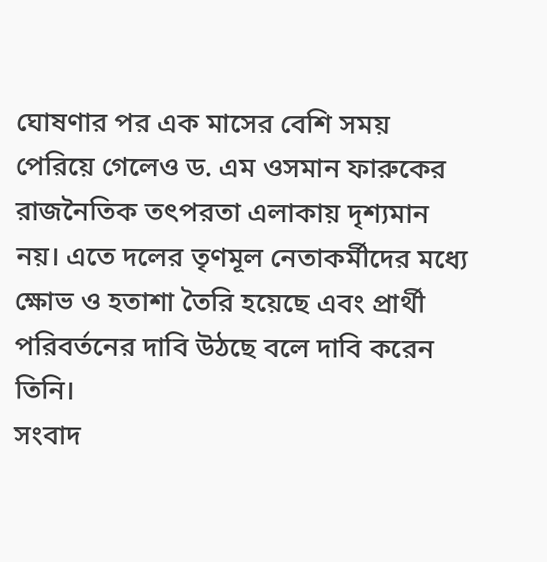ঘোষণার পর এক মাসের বেশি সময় পেরিয়ে গেলেও ড. এম ওসমান ফারুকের রাজনৈতিক তৎপরতা এলাকায় দৃশ্যমান নয়। এতে দলের তৃণমূল নেতাকর্মীদের মধ্যে ক্ষোভ ও হতাশা তৈরি হয়েছে এবং প্রার্থী পরিবর্তনের দাবি উঠছে বলে দাবি করেন তিনি।
সংবাদ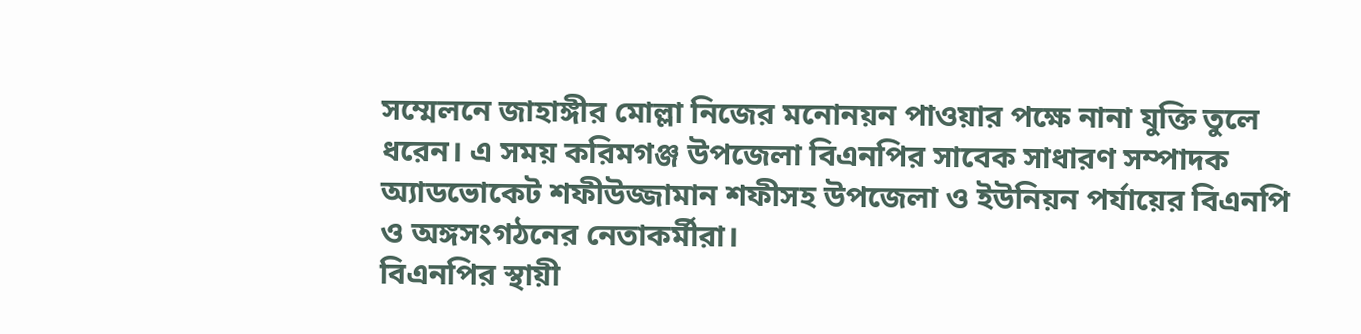সম্মেলনে জাহাঙ্গীর মোল্লা নিজের মনোনয়ন পাওয়ার পক্ষে নানা যুক্তি তুলে ধরেন। এ সময় করিমগঞ্জ উপজেলা বিএনপির সাবেক সাধারণ সম্পাদক অ্যাডভোকেট শফীউজ্জামান শফীসহ উপজেলা ও ইউনিয়ন পর্যায়ের বিএনপি ও অঙ্গসংগঠনের নেতাকর্মীরা।
বিএনপির স্থায়ী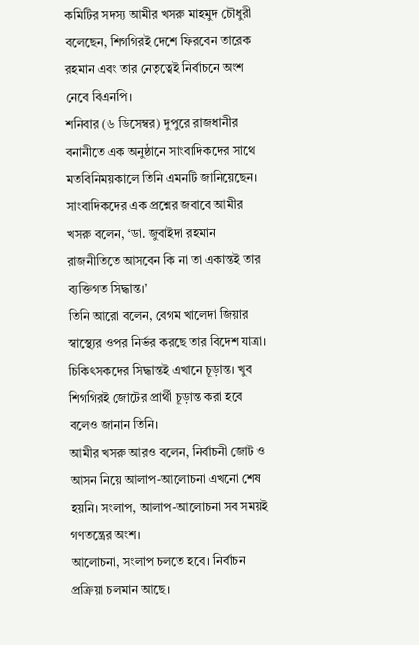কমিটির সদস্য আমীর খসরু মাহমুদ চৌধুরী বলেছেন, শিগগিরই দেশে ফিরবেন তারেক রহমান এবং তার নেতৃত্বেই নির্বাচনে অংশ নেবে বিএনপি।
শনিবার (৬ ডিসেম্বর) দুপুরে রাজধানীর বনানীতে এক অনুষ্ঠানে সাংবাদিকদের সাথে মতবিনিময়কালে তিনি এমনটি জানিয়েছেন।
সাংবাদিকদের এক প্রশ্নের জবাবে আমীর খসরু বলেন, ‘ডা. জুবাইদা রহমান রাজনীতিতে আসবেন কি না তা একান্তই তার ব্যক্তিগত সিদ্ধান্ত।’
তিনি আরো বলেন, বেগম খালেদা জিয়ার স্বাস্থ্যের ওপর নির্ভর করছে তার বিদেশ যাত্রা।
চিকিৎসকদের সিদ্ধান্তই এখানে চূড়ান্ত। খুব শিগগিরই জোটের প্রার্থী চূড়ান্ত করা হবে বলেও জানান তিনি।
আমীর খসরু আরও বলেন, নির্বাচনী জোট ও আসন নিয়ে আলাপ-আলোচনা এখনো শেষ হয়নি। সংলাপ, আলাপ-আলোচনা সব সময়ই গণতন্ত্রের অংশ।
আলোচনা, সংলাপ চলতে হবে। নির্বাচন প্রক্রিয়া চলমান আছে।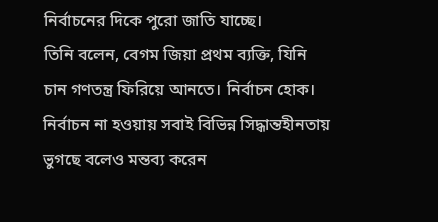নির্বাচনের দিকে পুরো জাতি যাচ্ছে।
তিনি বলেন, বেগম জিয়া প্রথম ব্যক্তি, যিনি চান গণতন্ত্র ফিরিয়ে আনতে। নির্বাচন হোক। নির্বাচন না হওয়ায় সবাই বিভিন্ন সিদ্ধান্তহীনতায় ভুগছে বলেও মন্তব্য করেন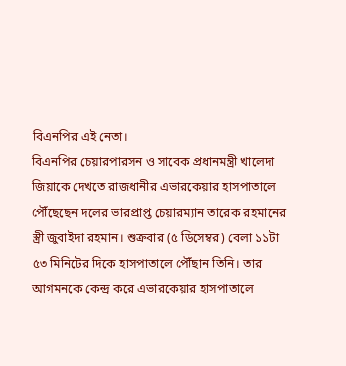বিএনপির এই নেতা।
বিএনপির চেয়ারপারসন ও সাবেক প্রধানমন্ত্রী খালেদা জিয়াকে দেখতে রাজধানীর এভারকেয়ার হাসপাতালে পৌঁছেছেন দলের ভারপ্রাপ্ত চেয়ারম্যান তারেক রহমানের স্ত্রী জুবাইদা রহমান। শুক্রবার (৫ ডিসেম্বর) বেলা ১১টা ৫৩ মিনিটের দিকে হাসপাতালে পৌঁছান তিনি। তার আগমনকে কেন্দ্র করে এভারকেয়ার হাসপাতালে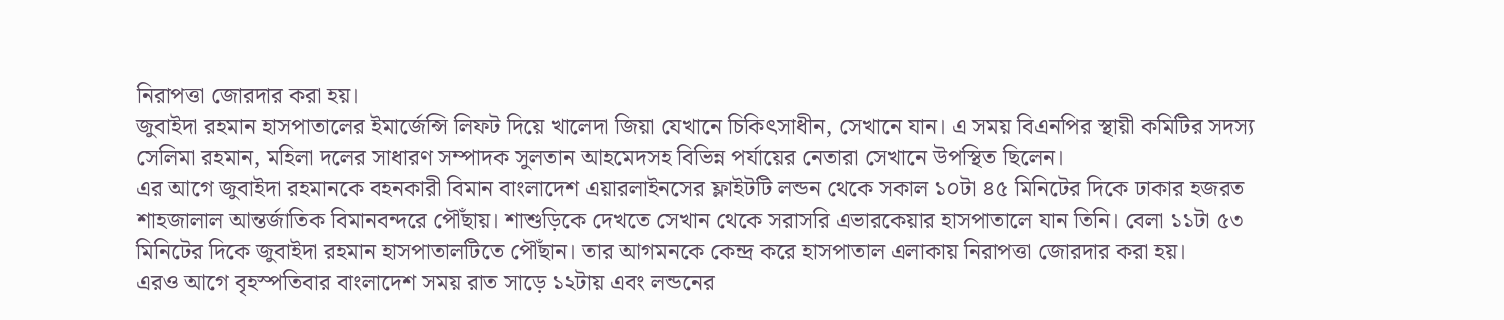নিরাপত্তা জোরদার করা হয়।
জুবাইদা রহমান হাসপাতালের ইমার্জেন্সি লিফট দিয়ে খালেদা জিয়া যেখানে চিকিৎসাধীন, সেখানে যান। এ সময় বিএনপির স্থায়ী কমিটির সদস্য সেলিমা রহমান, মহিলা দলের সাধারণ সম্পাদক সুলতান আহমেদসহ বিভিন্ন পর্যায়ের নেতারা সেখানে উপস্থিত ছিলেন।
এর আগে জুবাইদা রহমানকে বহনকারী বিমান বাংলাদেশ এয়ারলাইনসের ফ্লাইটটি লন্ডন থেকে সকাল ১০টা ৪৫ মিনিটের দিকে ঢাকার হজরত শাহজালাল আন্তর্জাতিক বিমানবন্দরে পৌঁছায়। শাশুড়িকে দেখতে সেখান থেকে সরাসরি এভারকেয়ার হাসপাতালে যান তিনি। বেলা ১১টা ৫৩ মিনিটের দিকে জুবাইদা রহমান হাসপাতালটিতে পৌঁছান। তার আগমনকে কেন্দ্র করে হাসপাতাল এলাকায় নিরাপত্তা জোরদার করা হয়।
এরও আগে বৃহস্পতিবার বাংলাদেশ সময় রাত সাড়ে ১২টায় এবং লন্ডনের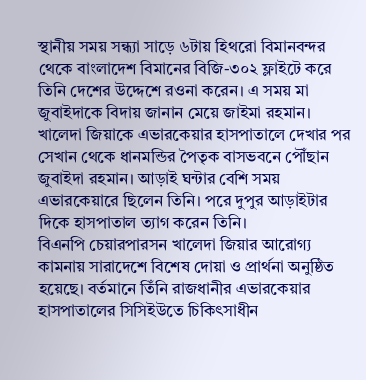স্থানীয় সময় সন্ধ্যা সাড়ে ৬টায় হিথরো বিমানবন্দর থেকে বাংলাদেশ বিমানের বিজি-৩০২ ফ্লাইটে করে তিনি দেশের উদ্দেশে রওনা করেন। এ সময় মা জুবাইদাকে বিদায় জানান মেয়ে জাইমা রহমান।
খালেদা জিয়াকে এভারকেয়ার হাসপাতালে দেখার পর সেখান থেকে ধানমন্ডির পৈতৃক বাসভবনে পৌঁছান জুবাইদা রহমান। আড়াই ঘন্টার বেশি সময় এভারকেয়ারে ছিলেন তিনি। পরে দুপুর আড়াইটার দিকে হাসপাতাল ত্যাগ করেন তিনি।
বিএনপি চেয়ারপারসন খালেদা জিয়ার আরোগ্য কামনায় সারাদেশে বিশেষ দোয়া ও প্রার্থনা অনুষ্ঠিত হয়েছে। বর্তমানে তিঁনি রাজধানীর এভারকেয়ার হাসপাতালের সিসিইউতে চিকিৎসাধীন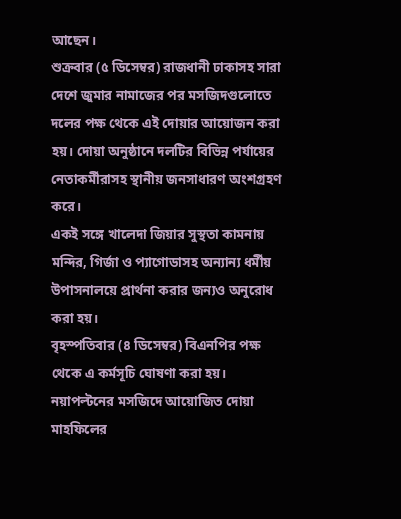আছেন।
শুক্রবার (৫ ডিসেম্বর) রাজধানী ঢাকাসহ সারা দেশে জুমার নামাজের পর মসজিদগুলোতে দলের পক্ষ থেকে এই দোয়ার আয়োজন করা হয়। দোয়া অনুষ্ঠানে দলটির বিভিন্ন পর্যায়ের নেতাকর্মীরাসহ স্থানীয় জনসাধারণ অংশগ্রহণ করে।
একই সঙ্গে খালেদা জিয়ার সুস্থতা কামনায় মন্দির, গির্জা ও প্যাগোডাসহ অন্যান্য ধর্মীয় উপাসনালয়ে প্রার্থনা করার জন্যও অনুরোধ করা হয়।
বৃহস্পতিবার (৪ ডিসেম্বর) বিএনপির পক্ষ থেকে এ কর্মসূচি ঘোষণা করা হয়।
নয়াপল্টনের মসজিদে আয়োজিত দোয়া মাহফিলের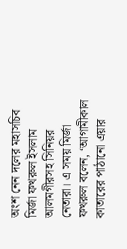অংশ নেন দলের মহাসচিব মির্জা ফখরুল ইসলাম আলমগীরসহ সিনিয়র নেতারা। এ সময় মির্জা ফখরুল বলেন, ‘আগামীকাল কাতারের পাঠানো এয়ার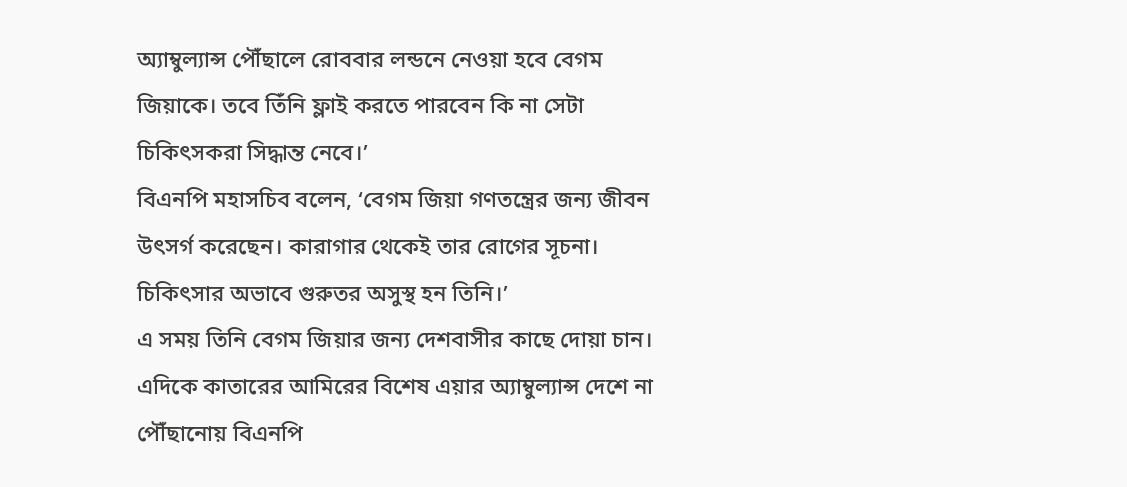অ্যাম্বুল্যান্স পৌঁছালে রোববার লন্ডনে নেওয়া হবে বেগম জিয়াকে। তবে তিঁনি ফ্লাই করতে পারবেন কি না সেটা চিকিৎসকরা সিদ্ধান্ত নেবে।’
বিএনপি মহাসচিব বলেন, ‘বেগম জিয়া গণতন্ত্রের জন্য জীবন উৎসর্গ করেছেন। কারাগার থেকেই তার রোগের সূচনা। চিকিৎসার অভাবে গুরুতর অসুস্থ হন তিনি।’
এ সময় তিনি বেগম জিয়ার জন্য দেশবাসীর কাছে দোয়া চান।
এদিকে কাতারের আমিরের বিশেষ এয়ার অ্যাম্বুল্যান্স দেশে না পৌঁছানোয় বিএনপি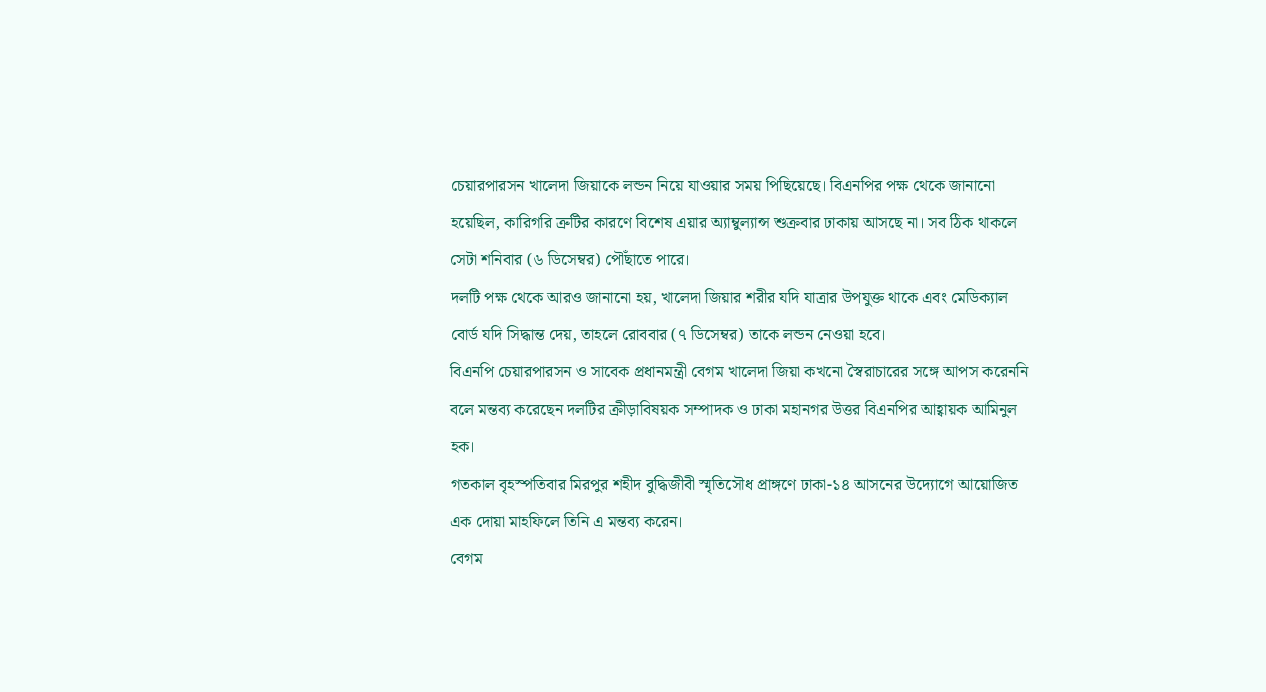চেয়ারপারসন খালেদা জিয়াকে লন্ডন নিয়ে যাওয়ার সময় পিছিয়েছে। বিএনপির পক্ষ থেকে জানানো হয়েছিল, কারিগরি ত্রুটির কারণে বিশেষ এয়ার অ্যাম্বুল্যান্স শুক্রবার ঢাকায় আসছে না। সব ঠিক থাকলে সেটা শনিবার (৬ ডিসেম্বর) পৌঁছাতে পারে।
দলটি পক্ষ থেকে আরও জানানো হয়, খালেদা জিয়ার শরীর যদি যাত্রার উপযুক্ত থাকে এবং মেডিক্যাল বোর্ড যদি সিদ্ধান্ত দেয়, তাহলে রোববার (৭ ডিসেম্বর) তাকে লন্ডন নেওয়া হবে।
বিএনপি চেয়ারপারসন ও সাবেক প্রধানমন্ত্রী বেগম খালেদা জিয়া কখনো স্বৈরাচারের সঙ্গে আপস করেননি বলে মন্তব্য করেছেন দলটির ক্রীড়াবিষয়ক সম্পাদক ও ঢাকা মহানগর উত্তর বিএনপির আহ্বায়ক আমিনুল হক।
গতকাল বৃহস্পতিবার মিরপুর শহীদ বুদ্ধিজীবী স্মৃতিসৌধ প্রাঙ্গণে ঢাকা-১৪ আসনের উদ্যোগে আয়োজিত এক দোয়া মাহফিলে তিনি এ মন্তব্য করেন।
বেগম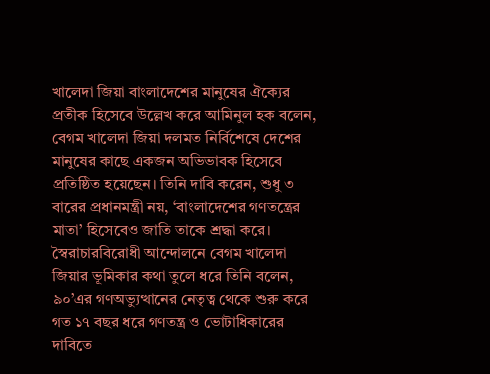খালেদা জিয়া বাংলাদেশের মানুষের ঐক্যের প্রতীক হিসেবে উল্লেখ করে আমিনুল হক বলেন, বেগম খালেদা জিয়া দলমত নির্বিশেষে দেশের মানুষের কাছে একজন অভিভাবক হিসেবে প্রতিষ্ঠিত হয়েছেন। তিনি দাবি করেন, শুধু ৩ বারের প্রধানমন্ত্রী নয়, ‘বাংলাদেশের গণতন্ত্রের মাতা’ হিসেবেও জাতি তাকে শ্রদ্ধা করে।
স্বৈরাচারবিরোধী আন্দোলনে বেগম খালেদা জিয়ার ভূমিকার কথা তুলে ধরে তিনি বলেন, ৯০’এর গণঅভ্যুত্থানের নেতৃত্ব থেকে শুরু করে গত ১৭ বছর ধরে গণতন্ত্র ও ভোটাধিকারের দাবিতে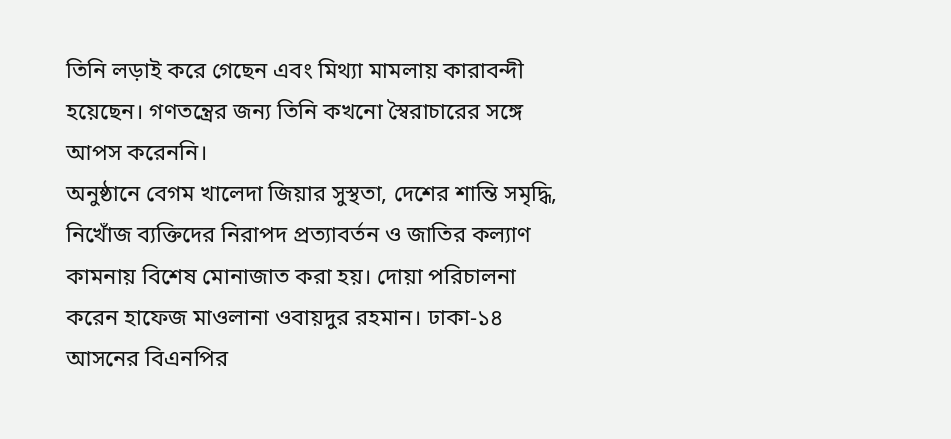তিনি লড়াই করে গেছেন এবং মিথ্যা মামলায় কারাবন্দী হয়েছেন। গণতন্ত্রের জন্য তিনি কখনো স্বৈরাচারের সঙ্গে আপস করেননি।
অনুষ্ঠানে বেগম খালেদা জিয়ার সুস্থতা, দেশের শান্তি সমৃদ্ধি, নিখোঁজ ব্যক্তিদের নিরাপদ প্রত্যাবর্তন ও জাতির কল্যাণ কামনায় বিশেষ মোনাজাত করা হয়। দোয়া পরিচালনা করেন হাফেজ মাওলানা ওবায়দুর রহমান। ঢাকা-১৪ আসনের বিএনপির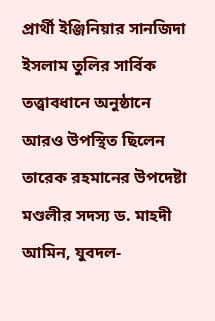প্রার্থী ইঞ্জিনিয়ার সানজিদা ইসলাম তুলির সার্বিক তত্ত্বাবধানে অনুষ্ঠানে আরও উপস্থিত ছিলেন তারেক রহমানের উপদেষ্টা মণ্ডলীর সদস্য ড. মাহদী আমিন, যুবদল-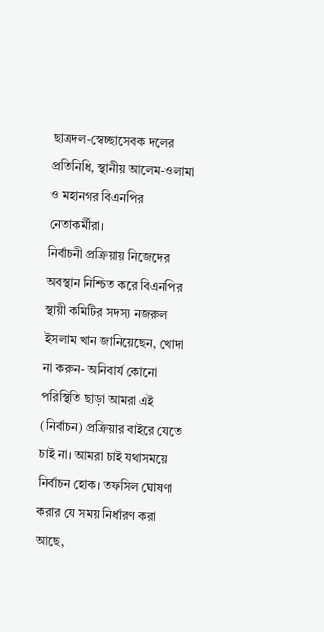ছাত্রদল-স্বেচ্ছাসেবক দলের প্রতিনিধি, স্থানীয় আলেম-ওলামা ও মহানগর বিএনপির নেতাকর্মীরা।
নির্বাচনী প্রক্রিয়ায় নিজেদের অবস্থান নিশ্চিত করে বিএনপির স্থায়ী কমিটির সদস্য নজরুল ইসলাম খান জানিয়েছেন, খোদা না করুন- অনিবার্য কোনো পরিস্থিতি ছাড়া আমরা এই (নির্বাচন) প্রক্রিয়ার বাইরে যেতে চাই না। আমরা চাই যথাসময়ে নির্বাচন হোক। তফসিল ঘোষণা করার যে সময় নির্ধারণ করা আছে,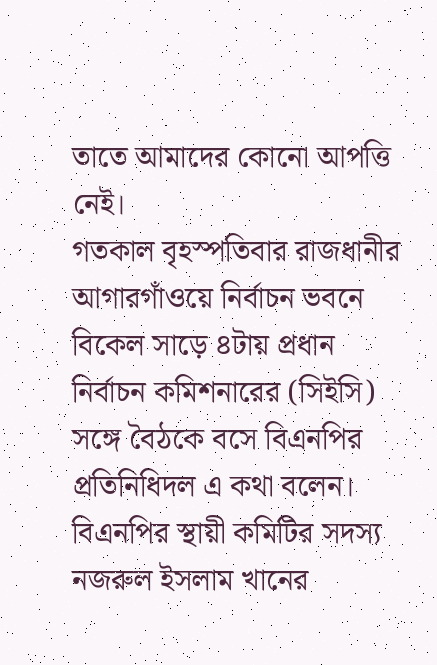তাতে আমাদের কোনো আপত্তি নেই।
গতকাল বৃহস্পতিবার রাজধানীর আগারগাঁওয়ে নির্বাচন ভবনে বিকেল সাড়ে ৪টায় প্রধান নির্বাচন কমিশনারের (সিইসি) সঙ্গে বৈঠকে বসে বিএনপির প্রতিনিধিদল এ কথা বলেন।
বিএনপির স্থায়ী কমিটির সদস্য নজরুল ইসলাম খানের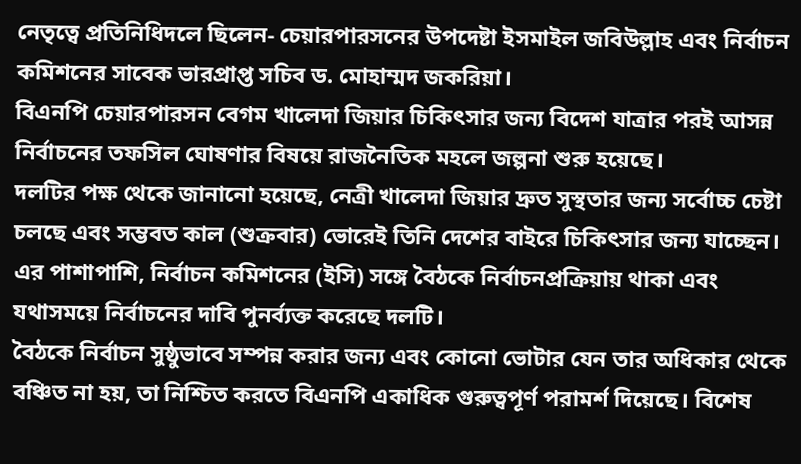নেতৃত্বে প্রতিনিধিদলে ছিলেন- চেয়ারপারসনের উপদেষ্টা ইসমাইল জবিউল্লাহ এবং নির্বাচন কমিশনের সাবেক ভারপ্রাপ্ত সচিব ড. মোহাম্মদ জকরিয়া।
বিএনপি চেয়ারপারসন বেগম খালেদা জিয়ার চিকিৎসার জন্য বিদেশ যাত্রার পরই আসন্ন নির্বাচনের তফসিল ঘোষণার বিষয়ে রাজনৈতিক মহলে জল্পনা শুরু হয়েছে।
দলটির পক্ষ থেকে জানানো হয়েছে, নেত্রী খালেদা জিয়ার দ্রুত সুস্থতার জন্য সর্বোচ্চ চেষ্টা চলছে এবং সম্ভবত কাল (শুক্রবার) ভোরেই তিনি দেশের বাইরে চিকিৎসার জন্য যাচ্ছেন। এর পাশাপাশি, নির্বাচন কমিশনের (ইসি) সঙ্গে বৈঠকে নির্বাচনপ্রক্রিয়ায় থাকা এবং যথাসময়ে নির্বাচনের দাবি পুনর্ব্যক্ত করেছে দলটি।
বৈঠকে নির্বাচন সুষ্ঠুভাবে সম্পন্ন করার জন্য এবং কোনো ভোটার যেন তার অধিকার থেকে বঞ্চিত না হয়, তা নিশ্চিত করতে বিএনপি একাধিক গুরুত্বপূর্ণ পরামর্শ দিয়েছে। বিশেষ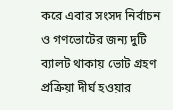করে এবার সংসদ নির্বাচন ও গণভোটের জন্য দুটি ব্যালট থাকায় ভোট গ্রহণ প্রক্রিয়া দীর্ঘ হওয়ার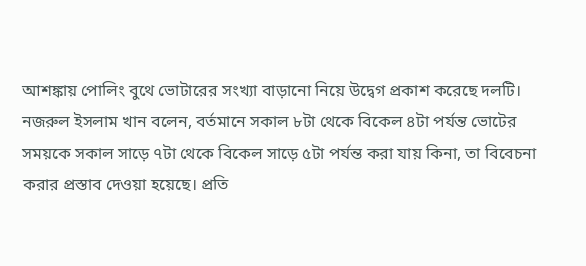আশঙ্কায় পোলিং বুথে ভোটারের সংখ্যা বাড়ানো নিয়ে উদ্বেগ প্রকাশ করেছে দলটি।
নজরুল ইসলাম খান বলেন, বর্তমানে সকাল ৮টা থেকে বিকেল ৪টা পর্যন্ত ভোটের সময়কে সকাল সাড়ে ৭টা থেকে বিকেল সাড়ে ৫টা পর্যন্ত করা যায় কিনা, তা বিবেচনা করার প্রস্তাব দেওয়া হয়েছে। প্রতি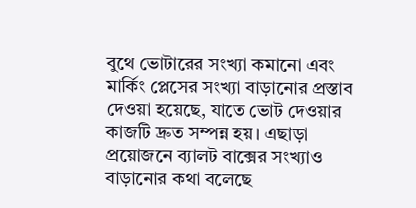বুথে ভোটারের সংখ্যা কমানো এবং মার্কিং প্লেসের সংখ্যা বাড়ানোর প্রস্তাব দেওয়া হয়েছে, যাতে ভোট দেওয়ার কাজটি দ্রুত সম্পন্ন হয়। এছাড়া প্রয়োজনে ব্যালট বাক্সের সংখ্যাও বাড়ানোর কথা বলেছে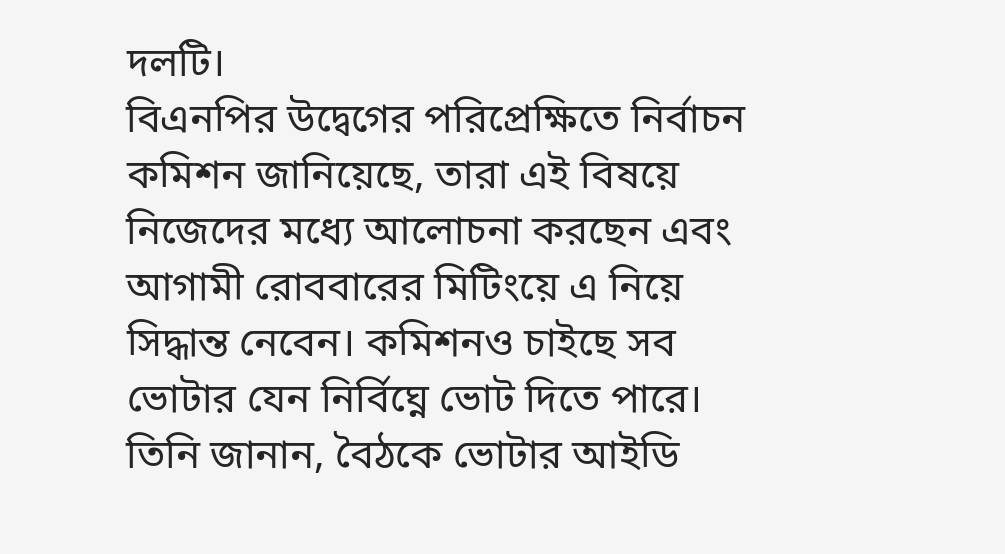দলটি।
বিএনপির উদ্বেগের পরিপ্রেক্ষিতে নির্বাচন কমিশন জানিয়েছে, তারা এই বিষয়ে নিজেদের মধ্যে আলোচনা করছেন এবং আগামী রোববারের মিটিংয়ে এ নিয়ে সিদ্ধান্ত নেবেন। কমিশনও চাইছে সব ভোটার যেন নির্বিঘ্নে ভোট দিতে পারে।
তিনি জানান, বৈঠকে ভোটার আইডি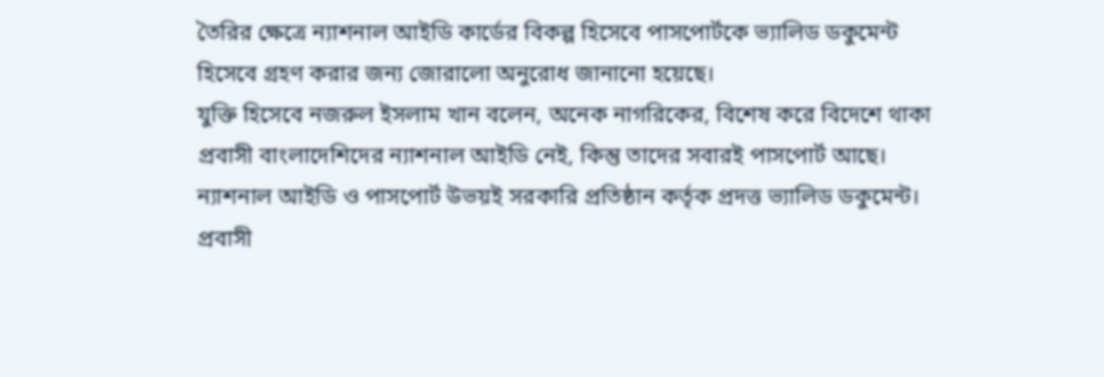তৈরির ক্ষেত্রে ন্যাশনাল আইডি কার্ডের বিকল্প হিসেবে পাসপোর্টকে ভ্যালিড ডকুমেন্ট হিসেবে গ্রহণ করার জন্য জোরালো অনুরোধ জানানো হয়েছে।
যুক্তি হিসেবে নজরুল ইসলাম খান বলেন, অনেক নাগরিকের, বিশেষ করে বিদেশে থাকা প্রবাসী বাংলাদেশিদের ন্যাশনাল আইডি নেই, কিন্তু তাদের সবারই পাসপোর্ট আছে। ন্যাশনাল আইডি ও পাসপোর্ট উভয়ই সরকারি প্রতিষ্ঠান কর্তৃক প্রদত্ত ভ্যালিড ডকুমেন্ট। প্রবাসী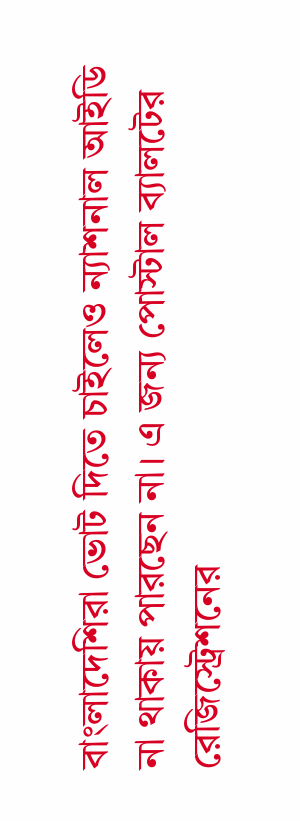বাংলাদেশিরা ভোট দিতে চাইলেও ন্যাশনাল আইডি না থাকায় পারছেন না। এ জন্য পোস্টাল ব্যালটের রেজিস্ট্রেশনের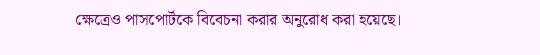ক্ষেত্রেও পাসপোর্টকে বিবেচনা করার অনুরোধ করা হয়েছে।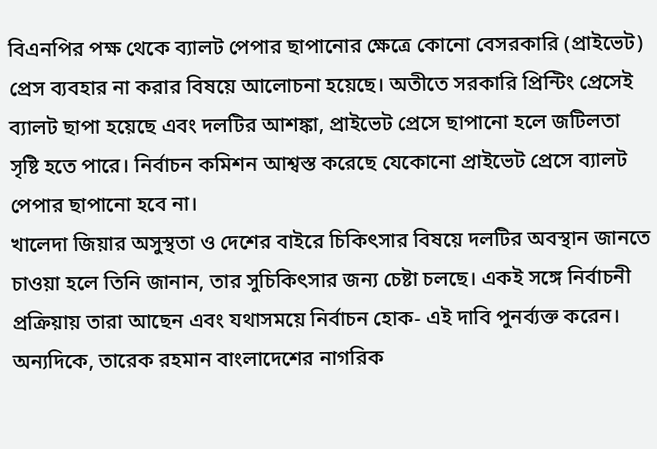বিএনপির পক্ষ থেকে ব্যালট পেপার ছাপানোর ক্ষেত্রে কোনো বেসরকারি (প্রাইভেট) প্রেস ব্যবহার না করার বিষয়ে আলোচনা হয়েছে। অতীতে সরকারি প্রিন্টিং প্রেসেই ব্যালট ছাপা হয়েছে এবং দলটির আশঙ্কা, প্রাইভেট প্রেসে ছাপানো হলে জটিলতা সৃষ্টি হতে পারে। নির্বাচন কমিশন আশ্বস্ত করেছে যেকোনো প্রাইভেট প্রেসে ব্যালট পেপার ছাপানো হবে না।
খালেদা জিয়ার অসুস্থতা ও দেশের বাইরে চিকিৎসার বিষয়ে দলটির অবস্থান জানতে চাওয়া হলে তিনি জানান, তার সুচিকিৎসার জন্য চেষ্টা চলছে। একই সঙ্গে নির্বাচনী প্রক্রিয়ায় তারা আছেন এবং যথাসময়ে নির্বাচন হোক- এই দাবি পুনর্ব্যক্ত করেন।
অন্যদিকে, তারেক রহমান বাংলাদেশের নাগরিক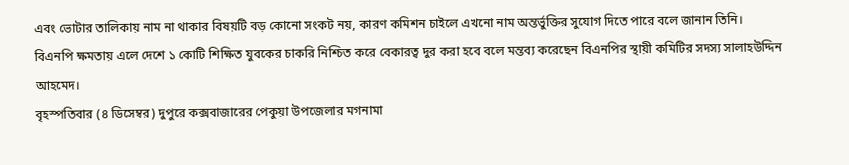এবং ভোটার তালিকায় নাম না থাকার বিষয়টি বড় কোনো সংকট নয়, কারণ কমিশন চাইলে এখনো নাম অন্তর্ভুক্তির সুযোগ দিতে পারে বলে জানান তিনি।
বিএনপি ক্ষমতায় এলে দেশে ১ কোটি শিক্ষিত যুবকের চাকরি নিশ্চিত করে বেকারত্ব দুর করা হবে বলে মন্তব্য করেছেন বিএনপির স্থায়ী কমিটির সদস্য সালাহউদ্দিন আহমেদ।
বৃহস্পতিবার (৪ ডিসেম্বর) দুপুরে কক্সবাজারের পেকুয়া উপজেলার মগনামা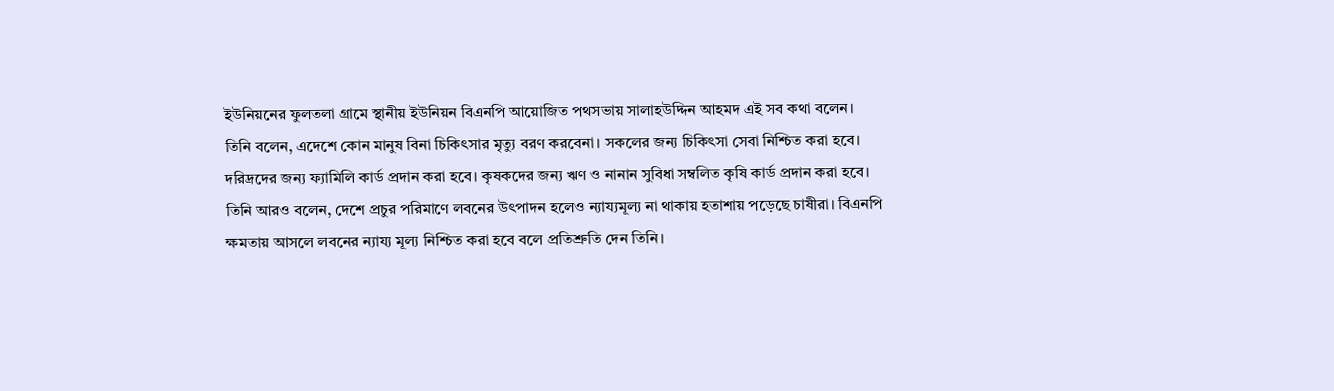ইউনিয়নের ফুলতলা গ্রামে স্থানীয় ইউনিয়ন বিএনপি আয়োজিত পথসভায় সালাহউদ্দিন আহমদ এই সব কথা বলেন।
তিনি বলেন, এদেশে কোন মানুষ বিনা চিকিৎসার মৃত্যু বরণ করবেনা। সকলের জন্য চিকিৎসা সেবা নিশ্চিত করা হবে। দরিদ্রদের জন্য ফ্যামিলি কার্ড প্রদান করা হবে। কৃষকদের জন্য ঋণ ও নানান সুবিধা সম্বলিত কৃষি কার্ড প্রদান করা হবে।
তিনি আরও বলেন, দেশে প্রচুর পরিমাণে লবনের উৎপাদন হলেও ন্যায্যমূল্য না থাকায় হতাশায় পড়েছে চাষীরা। বিএনপি ক্ষমতায় আসলে লবনের ন্যায্য মূল্য নিশ্চিত করা হবে বলে প্রতিশ্রুতি দেন তিনি।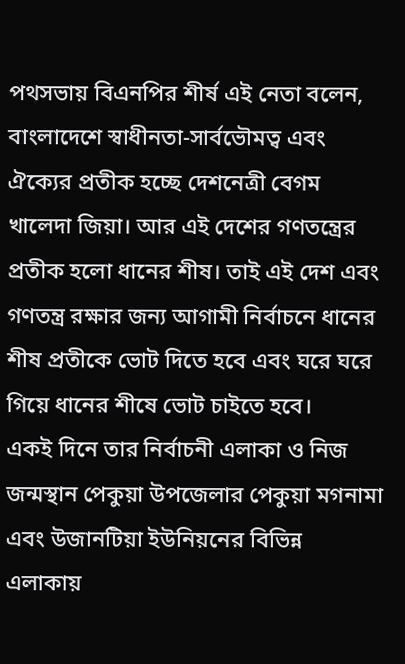পথসভায় বিএনপির শীর্ষ এই নেতা বলেন, বাংলাদেশে স্বাধীনতা-সার্বভৌমত্ব এবং ঐক্যের প্রতীক হচ্ছে দেশনেত্রী বেগম খালেদা জিয়া। আর এই দেশের গণতন্ত্রের প্রতীক হলো ধানের শীষ। তাই এই দেশ এবং গণতন্ত্র রক্ষার জন্য আগামী নির্বাচনে ধানের শীষ প্রতীকে ভোট দিতে হবে এবং ঘরে ঘরে গিয়ে ধানের শীষে ভোট চাইতে হবে।
একই দিনে তার নির্বাচনী এলাকা ও নিজ জন্মস্থান পেকুয়া উপজেলার পেকুয়া মগনামা এবং উজানটিয়া ইউনিয়নের বিভিন্ন এলাকায়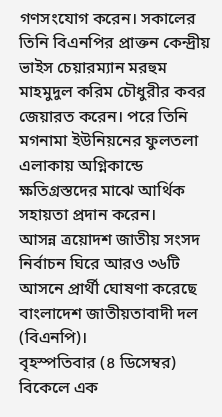গণসংযোগ করেন। সকালের তিনি বিএনপির প্রাক্তন কেন্দ্রীয় ভাইস চেয়ারম্যান মরহুম মাহমুদুল করিম চৌধুরীর কবর জেয়ারত করেন। পরে তিনি মগনামা ইউনিয়নের ফুলতলা এলাকায় অগ্নিকান্ডে ক্ষতিগ্রস্তদের মাঝে আর্থিক সহায়তা প্রদান করেন।
আসন্ন ত্রয়োদশ জাতীয় সংসদ নির্বাচন ঘিরে আরও ৩৬টি আসনে প্রার্থী ঘোষণা করেছে বাংলাদেশ জাতীয়তাবাদী দল (বিএনপি)।
বৃহস্পতিবার (৪ ডিসেম্বর) বিকেলে এক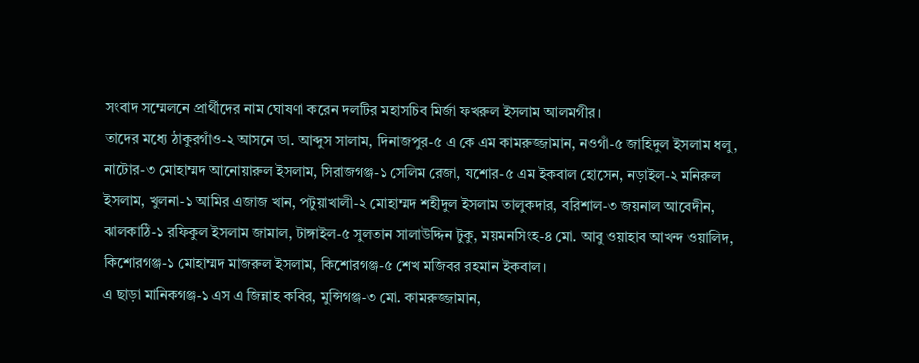সংবাদ সম্মেলনে প্রার্থীদের নাম ঘোষণা করেন দলটির মহাসচিব মির্জা ফখরুল ইসলাম আলমগীর।
তাদের মধ্যে ঠাকুরগাঁও-২ আসনে ডা. আব্দুস সালাম, দিনাজপুর-৫ এ কে এম কামরুজ্জামান, নওগাঁ-৫ জাহিদুল ইসলাম ধলু, নাটোর-৩ মোহাম্মদ আনোয়ারুল ইসলাম, সিরাজগঞ্জ-১ সেলিম রেজা, যশোর-৫ এম ইকবাল হোসেন, নড়াইল-২ মনিরুল ইসলাম, খুলনা-১ আমির এজাজ খান, পটুয়াখালী-২ মোহাম্মদ শহীদুল ইসলাম তালুকদার, বরিশাল-৩ জয়নাল আবেদীন, ঝালকাঠি-১ রফিকুল ইসলাম জামাল, টাঙ্গাইল-৫ সুলতান সালাউদ্দিন টুকু, ময়মনসিংহ-৪ মো. আবু ওয়াহাব আখন্দ ওয়ালিদ, কিশোরগঞ্জ-১ মোহাম্মদ মাজরুল ইসলাম, কিশোরগঞ্জ-৫ শেখ মজিবর রহমান ইকবাল।
এ ছাড়া মানিকগঞ্জ-১ এস এ জিন্নাহ কবির, মুন্সিগঞ্জ-৩ মো. কামরুজ্জামান,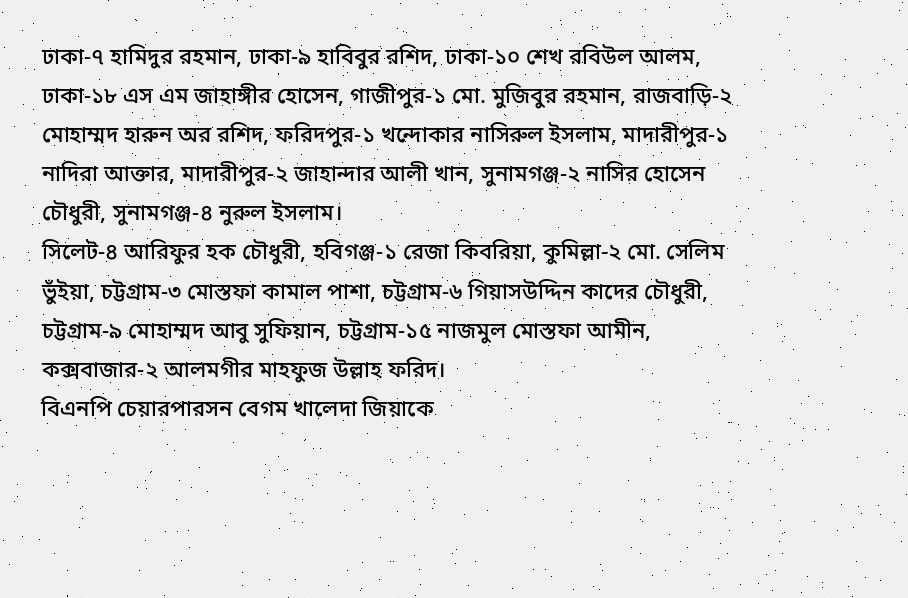ঢাকা-৭ হামিদুর রহমান, ঢাকা-৯ হাবিবুর রশিদ, ঢাকা-১০ শেখ রবিউল আলম, ঢাকা-১৮ এস এম জাহাঙ্গীর হোসেন, গাজীপুর-১ মো. মুজিবুর রহমান, রাজবাড়ি-২ মোহাম্মদ হারুন অর রশিদ, ফরিদপুর-১ খন্দোকার নাসিরুল ইসলাম, মাদারীপুর-১ নাদিরা আক্তার, মাদারীপুর-২ জাহান্দার আলী খান, সুনামগঞ্জ-২ নাসির হোসেন চৌধুরী, সুনামগঞ্জ-৪ নুরুল ইসলাম।
সিলেট-৪ আরিফুর হক চৌধুরী, হবিগঞ্জ-১ রেজা কিবরিয়া, কুমিল্লা-২ মো. সেলিম ভুঁইয়া, চট্টগ্রাম-৩ মোস্তফা কামাল পাশা, চট্টগ্রাম-৬ গিয়াসউদ্দিন কাদের চৌধুরী, চট্টগ্রাম-৯ মোহাম্মদ আবু সুফিয়ান, চট্টগ্রাম-১৫ নাজমুল মোস্তফা আমীন, কক্সবাজার-২ আলমগীর মাহফুজ উল্লাহ ফরিদ।
বিএনপি চেয়ারপারসন বেগম খালেদা জিয়াকে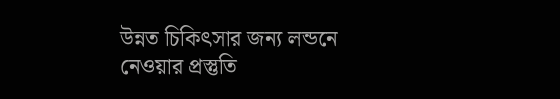উন্নত চিকিৎসার জন্য লন্ডনে নেওয়ার প্রস্তুতি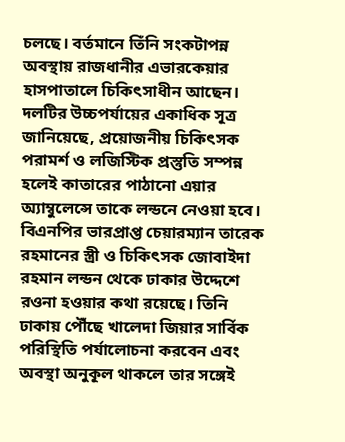চলছে। বর্তমানে তিঁনি সংকটাপন্ন অবস্থায় রাজধানীর এভারকেয়ার হাসপাতালে চিকিৎসাধীন আছেন।
দলটির উচ্চপর্যায়ের একাধিক সূত্র জানিয়েছে, প্রয়োজনীয় চিকিৎসক পরামর্শ ও লজিস্টিক প্রস্তুতি সম্পন্ন হলেই কাতারের পাঠানো এয়ার অ্যাম্বুলেন্সে তাকে লন্ডনে নেওয়া হবে।
বিএনপির ভারপ্রাপ্ত চেয়ারম্যান তারেক রহমানের স্ত্রী ও চিকিৎসক জোবাইদা রহমান লন্ডন থেকে ঢাকার উদ্দেশে রওনা হওয়ার কথা রয়েছে। তিনি ঢাকায় পৌঁছে খালেদা জিয়ার সার্বিক পরিস্থিতি পর্যালোচনা করবেন এবং অবস্থা অনুকূল থাকলে তার সঙ্গেই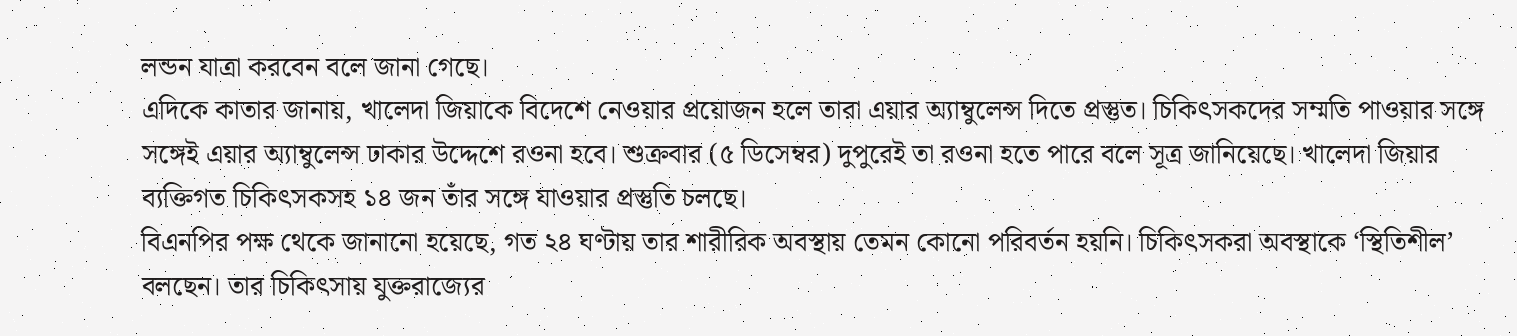লন্ডন যাত্রা করবেন বলে জানা গেছে।
এদিকে কাতার জানায়, খালেদা জিয়াকে বিদেশে নেওয়ার প্রয়োজন হলে তারা এয়ার অ্যাম্বুলেন্স দিতে প্রস্তুত। চিকিৎসকদের সম্মতি পাওয়ার সঙ্গে সঙ্গেই এয়ার অ্যাম্বুলেন্স ঢাকার উদ্দেশে রওনা হবে। শুক্রবার (৫ ডিসেম্বর) দুপুরেই তা রওনা হতে পারে বলে সূত্র জানিয়েছে। খালেদা জিয়ার ব্যক্তিগত চিকিৎসকসহ ১৪ জন তাঁর সঙ্গে যাওয়ার প্রস্তুতি চলছে।
বিএনপির পক্ষ থেকে জানানো হয়েছে, গত ২৪ ঘণ্টায় তার শারীরিক অবস্থায় তেমন কোনো পরিবর্তন হয়নি। চিকিৎসকরা অবস্থাকে ‘স্থিতিশীল’ বলছেন। তার চিকিৎসায় যুক্তরাজ্যের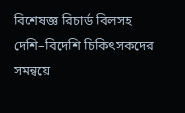বিশেষজ্ঞ রিচার্ড বিলসহ দেশি–বিদেশি চিকিৎসকদের সমন্বয়ে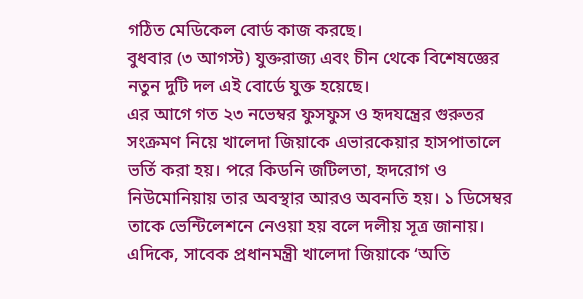গঠিত মেডিকেল বোর্ড কাজ করছে।
বুধবার (৩ আগস্ট) যুক্তরাজ্য এবং চীন থেকে বিশেষজ্ঞের নতুন দুটি দল এই বোর্ডে যুক্ত হয়েছে।
এর আগে গত ২৩ নভেম্বর ফুসফুস ও হৃদযন্ত্রের গুরুতর সংক্রমণ নিয়ে খালেদা জিয়াকে এভারকেয়ার হাসপাতালে ভর্তি করা হয়। পরে কিডনি জটিলতা, হৃদরোগ ও নিউমোনিয়ায় তার অবস্থার আরও অবনতি হয়। ১ ডিসেম্বর তাকে ভেন্টিলেশনে নেওয়া হয় বলে দলীয় সূত্র জানায়।
এদিকে, সাবেক প্রধানমন্ত্রী খালেদা জিয়াকে ‘অতি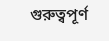গুরুত্বপূর্ণ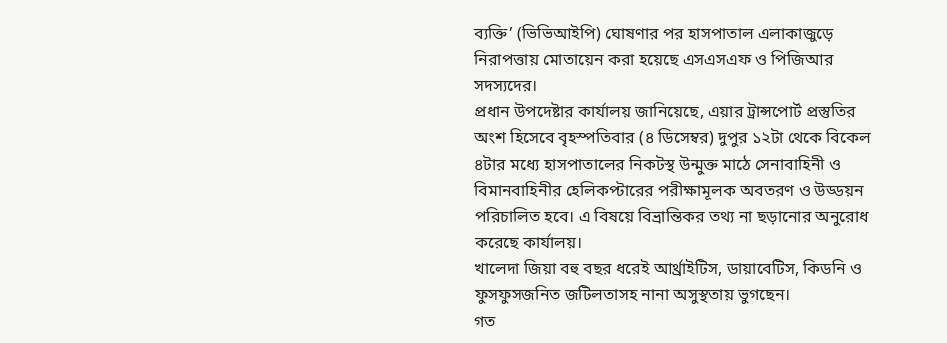ব্যক্তি’ (ভিভিআইপি) ঘোষণার পর হাসপাতাল এলাকাজুড়ে নিরাপত্তায় মোতায়েন করা হয়েছে এসএসএফ ও পিজিআর সদস্যদের।
প্রধান উপদেষ্টার কার্যালয় জানিয়েছে, এয়ার ট্রান্সপোর্ট প্রস্তুতির অংশ হিসেবে বৃহস্পতিবার (৪ ডিসেম্বর) দুপুর ১২টা থেকে বিকেল ৪টার মধ্যে হাসপাতালের নিকটস্থ উন্মুক্ত মাঠে সেনাবাহিনী ও বিমানবাহিনীর হেলিকপ্টারের পরীক্ষামূলক অবতরণ ও উড্ডয়ন পরিচালিত হবে। এ বিষয়ে বিভ্রান্তিকর তথ্য না ছড়ানোর অনুরোধ করেছে কার্যালয়।
খালেদা জিয়া বহু বছর ধরেই আর্থ্রাইটিস, ডায়াবেটিস, কিডনি ও ফুসফুসজনিত জটিলতাসহ নানা অসুস্থতায় ভুগছেন।
গত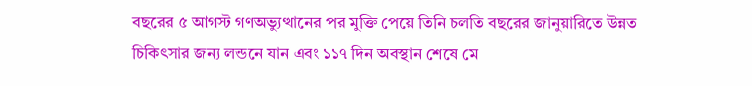বছরের ৫ আগস্ট গণঅভ্যুত্থানের পর মুক্তি পেয়ে তিনি চলতি বছরের জানুয়ারিতে উন্নত চিকিৎসার জন্য লন্ডনে যান এবং ১১৭ দিন অবস্থান শেষে মে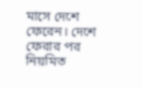মাসে দেশে ফেরেন। দেশে ফেরার পর নিয়মিত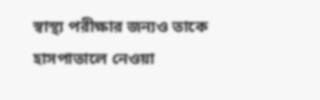স্বাস্থ্য পরীক্ষার জন্যও তাকে হাসপাতালে নেওয়া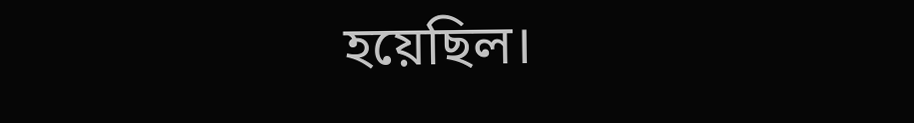হয়েছিল।